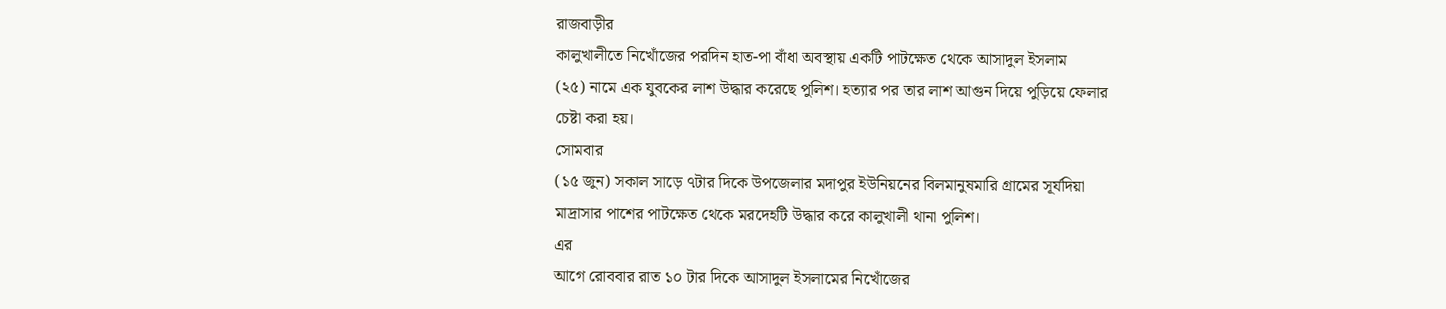রাজবাড়ীর
কালুখালীতে নিখোঁজের পরদিন হাত-পা বাঁধা অবস্থায় একটি পাটক্ষেত থেকে আসাদুল ইসলাম
(২৫) নামে এক যুবকের লাশ উদ্ধার করেছে পুলিশ। হত্যার পর তার লাশ আগুন দিয়ে পুড়িয়ে ফেলার
চেষ্টা করা হয়।
সোমবার
(১৫ জুন) সকাল সাড়ে ৭টার দিকে উপজেলার মদাপুর ইউনিয়নের বিলমানুষমারি গ্রামের সূর্যদিয়া
মাদ্রাসার পাশের পাটক্ষেত থেকে মরদেহটি উদ্ধার করে কালুখালী থানা পুলিশ।
এর
আগে রোববার রাত ১০ টার দিকে আসাদুল ইসলামের নিখোঁজের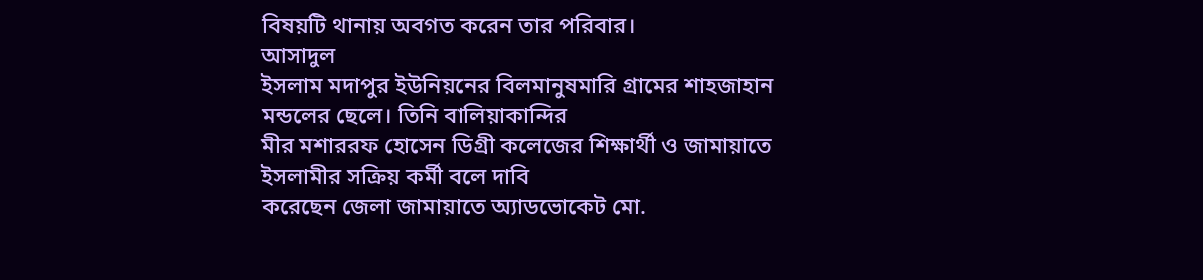বিষয়টি থানায় অবগত করেন তার পরিবার।
আসাদুল
ইসলাম মদাপুর ইউনিয়নের বিলমানুষমারি গ্রামের শাহজাহান মন্ডলের ছেলে। তিনি বালিয়াকান্দির
মীর মশাররফ হোসেন ডিগ্রী কলেজের শিক্ষার্থী ও জামায়াতে ইসলামীর সক্রিয় কর্মী বলে দাবি
করেছেন জেলা জামায়াতে অ্যাডভোকেট মো.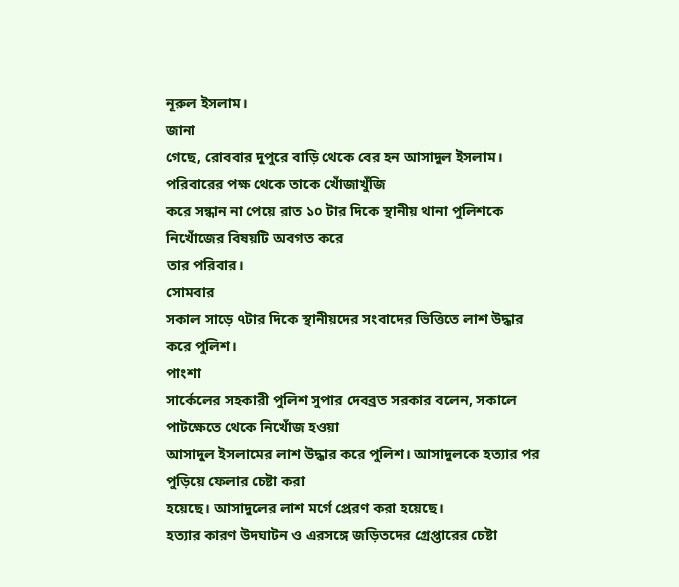নূরুল ইসলাম।
জানা
গেছে, রোববার দুপুরে বাড়ি থেকে বের হন আসাদুল ইসলাম। পরিবারের পক্ষ থেকে তাকে খোঁজাখুঁজি
করে সন্ধান না পেয়ে রাত ১০ টার দিকে স্থানীয় থানা পুলিশকে নিখোঁজের বিষয়টি অবগত করে
তার পরিবার।
সোমবার
সকাল সাড়ে ৭টার দিকে স্থানীয়দের সংবাদের ভিত্তিতে লাশ উদ্ধার করে পুলিশ।
পাংশা
সার্কেলের সহকারী পুলিশ সুপার দেবব্রত সরকার বলেন, সকালে পাটক্ষেতে থেকে নিখোঁজ হওয়া
আসাদুল ইসলামের লাশ উদ্ধার করে পুলিশ। আসাদুলকে হত্যার পর পুড়িয়ে ফেলার চেষ্টা করা
হয়েছে। আসাদুলের লাশ মর্গে প্রেরণ করা হয়েছে।
হত্যার কারণ উদঘাটন ও এরসঙ্গে জড়িতদের গ্রেপ্তারের চেষ্টা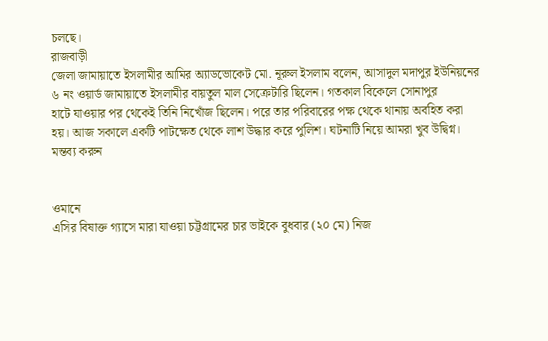চলছে।
রাজবাড়ী
জেলা জামায়াতে ইসলামীর আমির অ্যাডভোকেট মো. নূরুল ইসলাম বলেন, আসাদুল মদাপুর ইউনিয়নের
৬ নং ওয়ার্ড জামায়াতে ইসলামীর বায়তুল মাল সেক্রেটারি ছিলেন। গতকাল বিকেলে সোনাপুর
হাটে যাওয়ার পর থেকেই তিনি নিখোঁজ ছিলেন। পরে তার পরিবারের পক্ষ থেকে থানায় অবহিত করা
হয়। আজ সকালে একটি পাটক্ষেত থেকে লাশ উদ্ধার করে পুলিশ। ঘটনাটি নিয়ে আমরা খুব উদ্বিগ্ন।
মন্তব্য করুন


ওমানে
এসির বিষাক্ত গ্যাসে মারা যাওয়া চট্টগ্রামের চার ভাইকে বুধবার (২০ মে) নিজ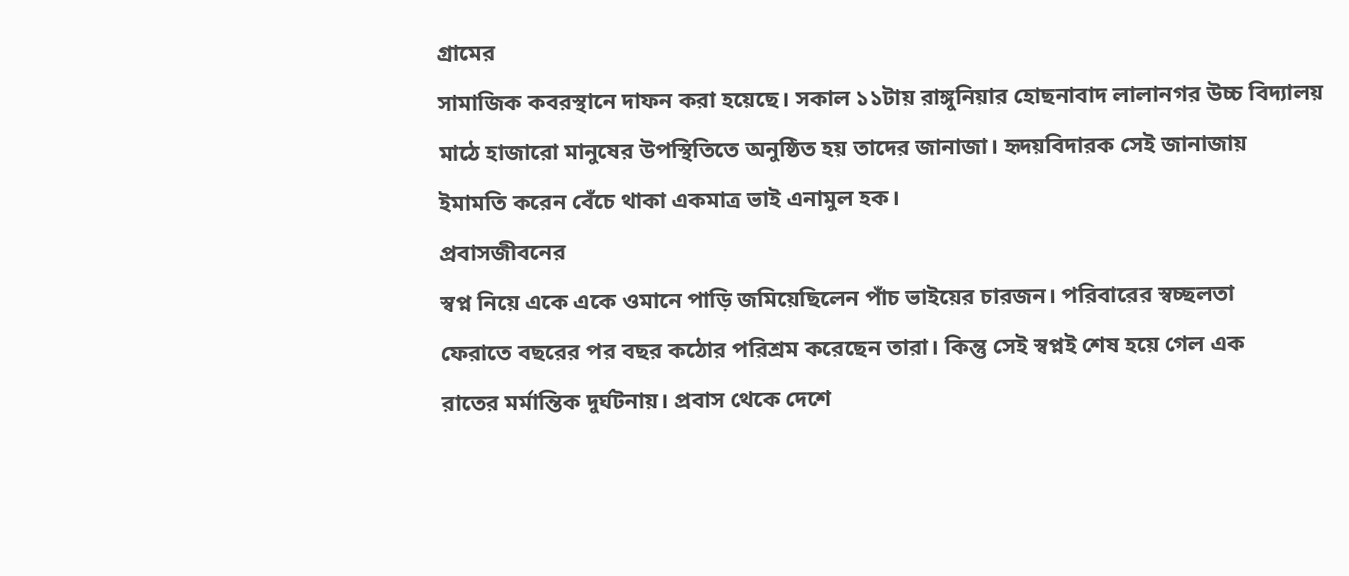গ্রামের
সামাজিক কবরস্থানে দাফন করা হয়েছে। সকাল ১১টায় রাঙ্গুনিয়ার হোছনাবাদ লালানগর উচ্চ বিদ্যালয়
মাঠে হাজারো মানুষের উপস্থিতিতে অনুষ্ঠিত হয় তাদের জানাজা। হৃদয়বিদারক সেই জানাজায়
ইমামতি করেন বেঁচে থাকা একমাত্র ভাই এনামুল হক।
প্রবাসজীবনের
স্বপ্ন নিয়ে একে একে ওমানে পাড়ি জমিয়েছিলেন পাঁচ ভাইয়ের চারজন। পরিবারের স্বচ্ছলতা
ফেরাতে বছরের পর বছর কঠোর পরিশ্রম করেছেন তারা। কিন্তু সেই স্বপ্নই শেষ হয়ে গেল এক
রাতের মর্মান্তিক দুর্ঘটনায়। প্রবাস থেকে দেশে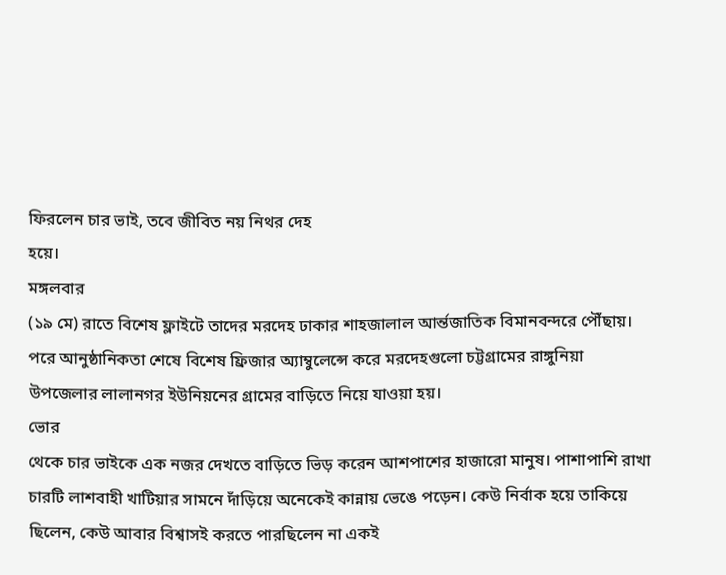ফিরলেন চার ভাই, তবে জীবিত নয় নিথর দেহ
হয়ে।
মঙ্গলবার
(১৯ মে) রাতে বিশেষ ফ্লাইটে তাদের মরদেহ ঢাকার শাহজালাল আর্ন্তজাতিক বিমানবন্দরে পৌঁছায়।
পরে আনুষ্ঠানিকতা শেষে বিশেষ ফ্রিজার অ্যাম্বুলেন্সে করে মরদেহগুলো চট্টগ্রামের রাঙ্গুনিয়া
উপজেলার লালানগর ইউনিয়নের গ্রামের বাড়িতে নিয়ে যাওয়া হয়।
ভোর
থেকে চার ভাইকে এক নজর দেখতে বাড়িতে ভিড় করেন আশপাশের হাজারো মানুষ। পাশাপাশি রাখা
চারটি লাশবাহী খাটিয়ার সামনে দাঁড়িয়ে অনেকেই কান্নায় ভেঙে পড়েন। কেউ নির্বাক হয়ে তাকিয়ে
ছিলেন, কেউ আবার বিশ্বাসই করতে পারছিলেন না একই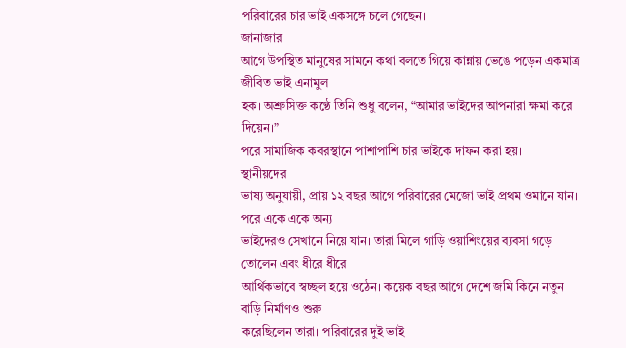পরিবারের চার ভাই একসঙ্গে চলে গেছেন।
জানাজার
আগে উপস্থিত মানুষের সামনে কথা বলতে গিয়ে কান্নায় ভেঙে পড়েন একমাত্র জীবিত ভাই এনামুল
হক। অশ্রুসিক্ত কণ্ঠে তিনি শুধু বলেন, “আমার ভাইদের আপনারা ক্ষমা করে দিয়েন।”
পরে সামাজিক কবরস্থানে পাশাপাশি চার ভাইকে দাফন করা হয়।
স্থানীয়দের
ভাষ্য অনুযায়ী, প্রায় ১২ বছর আগে পরিবারের মেজো ভাই প্রথম ওমানে যান। পরে একে একে অন্য
ভাইদেরও সেখানে নিয়ে যান। তারা মিলে গাড়ি ওয়াশিংয়ের ব্যবসা গড়ে তোলেন এবং ধীরে ধীরে
আর্থিকভাবে স্বচ্ছল হয়ে ওঠেন। কয়েক বছর আগে দেশে জমি কিনে নতুন বাড়ি নির্মাণও শুরু
করেছিলেন তারা। পরিবারের দুই ভাই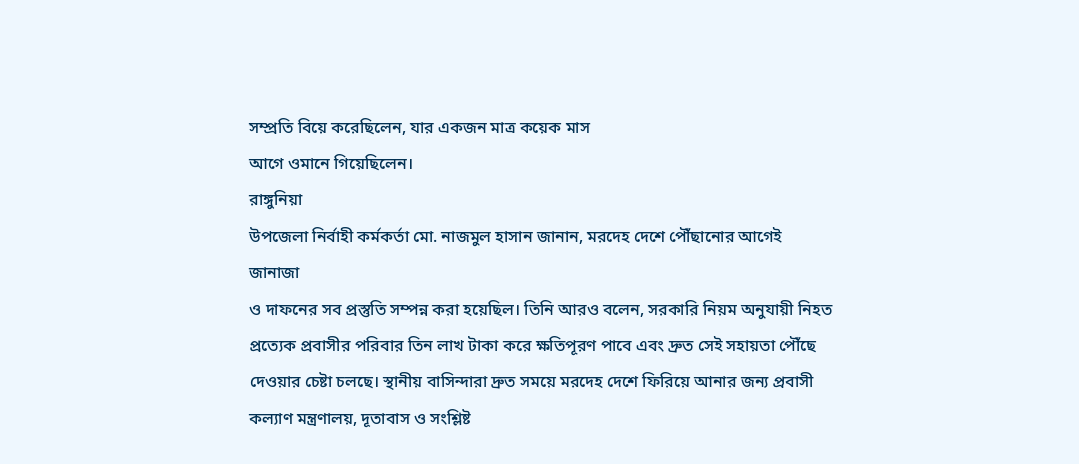সম্প্রতি বিয়ে করেছিলেন, যার একজন মাত্র কয়েক মাস
আগে ওমানে গিয়েছিলেন।
রাঙ্গুনিয়া
উপজেলা নির্বাহী কর্মকর্তা মো. নাজমুল হাসান জানান, মরদেহ দেশে পৌঁছানোর আগেই জানাজা
ও দাফনের সব প্রস্তুতি সম্পন্ন করা হয়েছিল। তিনি আরও বলেন, সরকারি নিয়ম অনুযায়ী নিহত
প্রত্যেক প্রবাসীর পরিবার তিন লাখ টাকা করে ক্ষতিপূরণ পাবে এবং দ্রুত সেই সহায়তা পৌঁছে
দেওয়ার চেষ্টা চলছে। স্থানীয় বাসিন্দারা দ্রুত সময়ে মরদেহ দেশে ফিরিয়ে আনার জন্য প্রবাসী
কল্যাণ মন্ত্রণালয়, দূতাবাস ও সংশ্লিষ্ট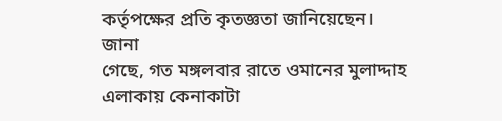কর্তৃপক্ষের প্রতি কৃতজ্ঞতা জানিয়েছেন।
জানা
গেছে, গত মঙ্গলবার রাতে ওমানের মুলাদ্দাহ এলাকায় কেনাকাটা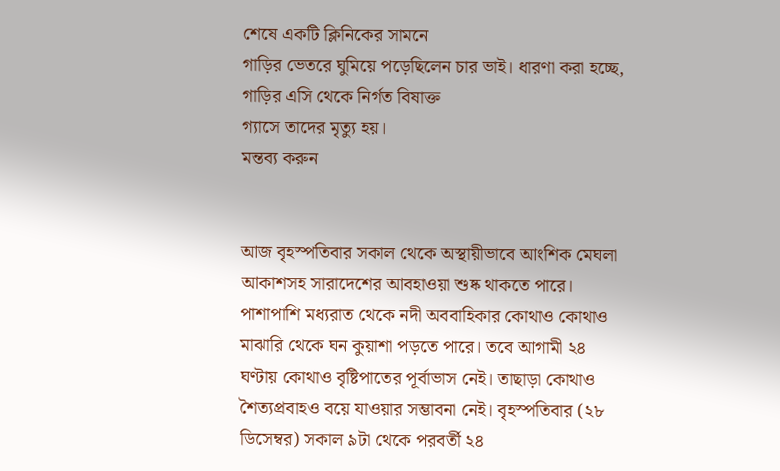শেষে একটি ক্লিনিকের সামনে
গাড়ির ভেতরে ঘুমিয়ে পড়েছিলেন চার ভাই। ধারণা করা হচ্ছে, গাড়ির এসি থেকে নির্গত বিষাক্ত
গ্যাসে তাদের মৃত্যু হয়।
মন্তব্য করুন


আজ বৃহস্পতিবার সকাল থেকে অস্থায়ীভাবে আংশিক মেঘলা আকাশসহ সারাদেশের আবহাওয়া শুষ্ক থাকতে পারে। পাশাপাশি মধ্যরাত থেকে নদী অববাহিকার কোথাও কোথাও মাঝারি থেকে ঘন কুয়াশা পড়তে পারে। তবে আগামী ২৪ ঘণ্টায় কোথাও বৃষ্টিপাতের পূর্বাভাস নেই। তাছাড়া কোথাও শৈত্যপ্রবাহও বয়ে যাওয়ার সম্ভাবনা নেই। বৃহস্পতিবার (২৮ ডিসেম্বর) সকাল ৯টা থেকে পরবর্তী ২৪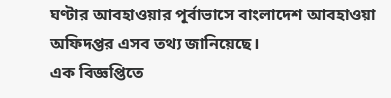ঘণ্টার আবহাওয়ার পূর্বাভাসে বাংলাদেশ আবহাওয়া অফিদপ্তর এসব তথ্য জানিয়েছে।
এক বিজ্ঞপ্তিতে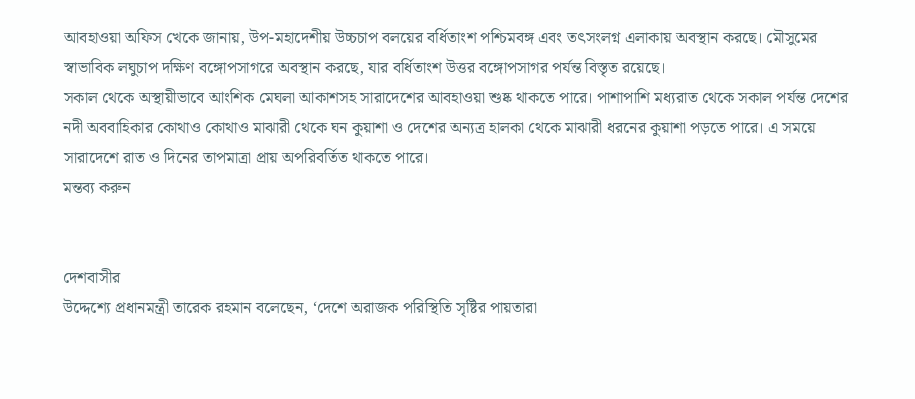আবহাওয়া অফিস খেকে জানায়, উপ-মহাদেশীয় উচ্চচাপ বলয়ের বর্ধিতাংশ পশ্চিমবঙ্গ এবং তৎসংলগ্ন এলাকায় অবস্থান করছে। মৌসুমের স্বাভাবিক লঘুচাপ দক্ষিণ বঙ্গোপসাগরে অবস্থান করছে, যার বর্ধিতাংশ উত্তর বঙ্গোপসাগর পর্যন্ত বিস্তৃত রয়েছে।
সকাল থেকে অস্থায়ীভাবে আংশিক মেঘলা আকাশসহ সারাদেশের আবহাওয়া শুষ্ক থাকতে পারে। পাশাপাশি মধ্যরাত থেকে সকাল পর্যন্ত দেশের নদী অববাহিকার কোথাও কোথাও মাঝারী থেকে ঘন কুয়াশা ও দেশের অন্যত্র হালকা থেকে মাঝারী ধরনের কুয়াশা পড়তে পারে। এ সময়ে সারাদেশে রাত ও দিনের তাপমাত্রা প্রায় অপরিবর্তিত থাকতে পারে।
মন্তব্য করুন


দেশবাসীর
উদ্দেশ্যে প্রধানমন্ত্রী তারেক রহমান বলেছেন, ‘দেশে অরাজক পরিস্থিতি সৃষ্টির পায়তারা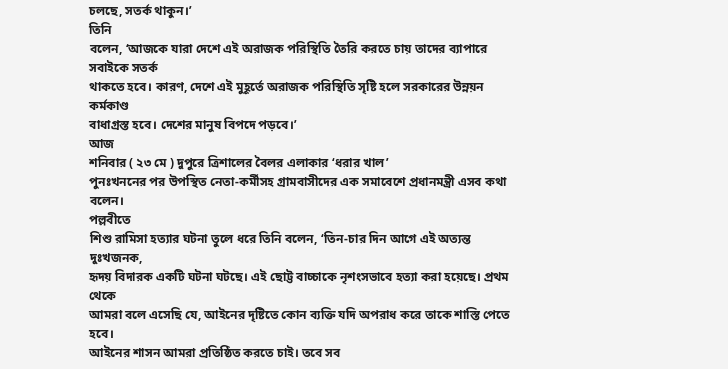চলছে, সতর্ক থাকুন।’
তিনি
বলেন, ‘আজকে যারা দেশে এই অরাজক পরিস্থিতি তৈরি করতে চায় তাদের ব্যাপারে সবাইকে সতর্ক
থাকতে হবে। কারণ, দেশে এই মুহূর্তে অরাজক পরিস্থিতি সৃষ্টি হলে সরকারের উন্নয়ন কর্মকাণ্ড
বাধাগ্রস্ত হবে। দেশের মানুষ বিপদে পড়বে।’
আজ
শনিবার ( ২৩ মে ) দুপুরে ত্রিশালের বৈলর এলাকার ‘ধরার খাল’
পুনঃখননের পর উপস্থিত নেতা-কর্মীসহ গ্রামবাসীদের এক সমাবেশে প্রধানমন্ত্রী এসব কথা
বলেন।
পল্লবীতে
শিশু রামিসা হত্যার ঘটনা তুলে ধরে তিনি বলেন, ‘তিন-চার দিন আগে এই অত্যন্ত দুঃখজনক,
হৃদয় বিদারক একটি ঘটনা ঘটছে। এই ছোট্ট বাচ্চাকে নৃশংসভাবে হত্যা করা হয়েছে। প্রথম থেকে
আমরা বলে এসেছি যে, আইনের দৃষ্টিতে কোন ব্যক্তি যদি অপরাধ করে তাকে শাস্তি পেতে হবে।
আইনের শাসন আমরা প্রতিষ্ঠিত করতে চাই। তবে সব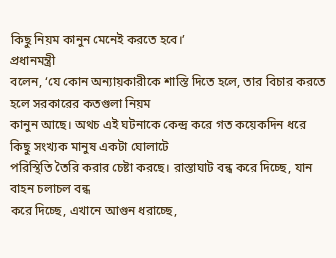কিছু নিয়ম কানুন মেনেই করতে হবে।’
প্রধানমন্ত্রী
বলেন, ‘যে কোন অন্যায়কারীকে শাস্তি দিতে হলে, তার বিচার করতে হলে সরকারের কতগুলা নিয়ম
কানুন আছে। অথচ এই ঘটনাকে কেন্দ্র করে গত কয়েকদিন ধরে কিছু সংখ্যক মানুষ একটা ঘোলাটে
পরিস্থিতি তৈরি করার চেষ্টা করছে। রাস্তাঘাট বন্ধ করে দিচ্ছে, যান বাহন চলাচল বন্ধ
করে দিচ্ছে, এখানে আগুন ধরাচ্ছে,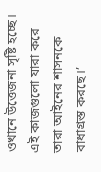ওখানে উত্তেজনা সৃষ্টি হচ্ছে। এই কাজগুলো যারা করে
তারা আইনের শাসনকে বাধাগ্রস্ত করছে।’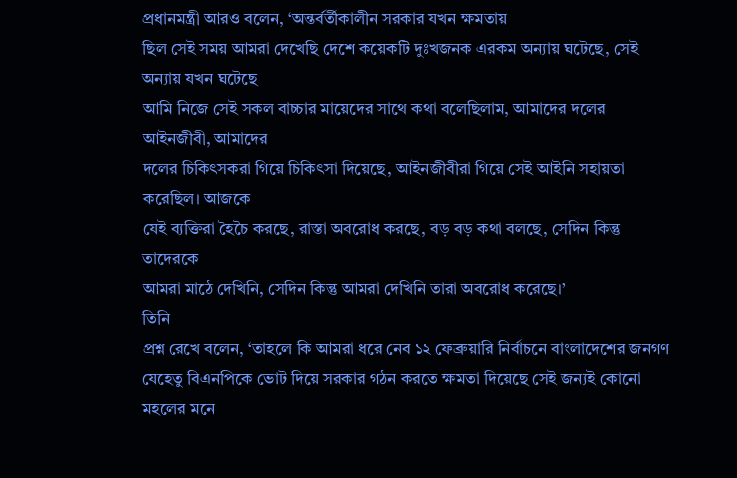প্রধানমন্ত্রী আরও বলেন, ‘অন্তর্বর্তীকালীন সরকার যখন ক্ষমতায়
ছিল সেই সময় আমরা দেখেছি দেশে কয়েকটি দুঃখজনক এরকম অন্যায় ঘটেছে, সেই অন্যায় যখন ঘটেছে
আমি নিজে সেই সকল বাচ্চার মায়েদের সাথে কথা বলেছিলাম, আমাদের দলের আইনজীবী, আমাদের
দলের চিকিৎসকরা গিয়ে চিকিৎসা দিয়েছে, আইনজীবীরা গিয়ে সেই আইনি সহায়তা করেছিল। আজকে
যেই ব্যক্তিরা হৈচৈ করছে, রাস্তা অবরোধ করছে, বড় বড় কথা বলছে, সেদিন কিন্তু তাদেরকে
আমরা মাঠে দেখিনি, সেদিন কিন্তু আমরা দেখিনি তারা অবরোধ করেছে।’
তিনি
প্রশ্ন রেখে বলেন, ‘তাহলে কি আমরা ধরে নেব ১২ ফেব্রুয়ারি নির্বাচনে বাংলাদেশের জনগণ
যেহেতু বিএনপিকে ভোট দিয়ে সরকার গঠন করতে ক্ষমতা দিয়েছে সেই জন্যই কোনো মহলের মনে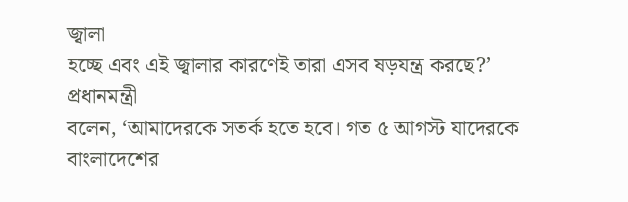জ্বালা
হচ্ছে এবং এই জ্বালার কারণেই তারা এসব ষড়যন্ত্র করছে?’
প্রধানমন্ত্রী
বলেন, ‘আমাদেরকে সতর্ক হতে হবে। গত ৫ আগস্ট যাদেরকে বাংলাদেশের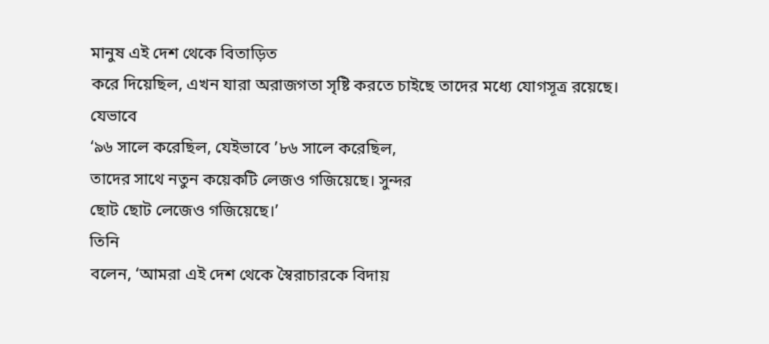মানুষ এই দেশ থেকে বিতাড়িত
করে দিয়েছিল, এখন যারা অরাজগতা সৃষ্টি করতে চাইছে তাদের মধ্যে যোগসূত্র রয়েছে। যেভাবে
‘৯৬ সালে করেছিল, যেইভাবে ’৮৬ সালে করেছিল,
তাদের সাথে নতুন কয়েকটি লেজও গজিয়েছে। সুন্দর
ছোট ছোট লেজেও গজিয়েছে।’
তিনি
বলেন, ‘আমরা এই দেশ থেকে স্বৈরাচারকে বিদায়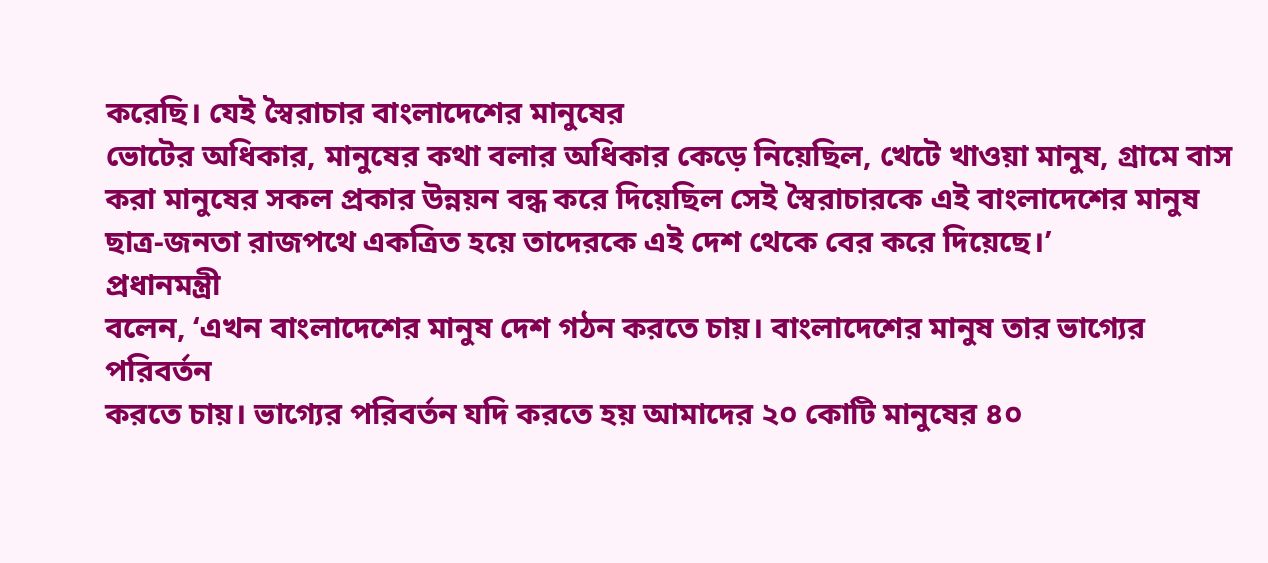করেছি। যেই স্বৈরাচার বাংলাদেশের মানুষের
ভোটের অধিকার, মানুষের কথা বলার অধিকার কেড়ে নিয়েছিল, খেটে খাওয়া মানুষ, গ্রামে বাস
করা মানুষের সকল প্রকার উন্নয়ন বন্ধ করে দিয়েছিল সেই স্বৈরাচারকে এই বাংলাদেশের মানুষ
ছাত্র-জনতা রাজপথে একত্রিত হয়ে তাদেরকে এই দেশ থেকে বের করে দিয়েছে।’
প্রধানমন্ত্রী
বলেন, ‘এখন বাংলাদেশের মানুষ দেশ গঠন করতে চায়। বাংলাদেশের মানুষ তার ভাগ্যের পরিবর্তন
করতে চায়। ভাগ্যের পরিবর্তন যদি করতে হয় আমাদের ২০ কোটি মানুষের ৪০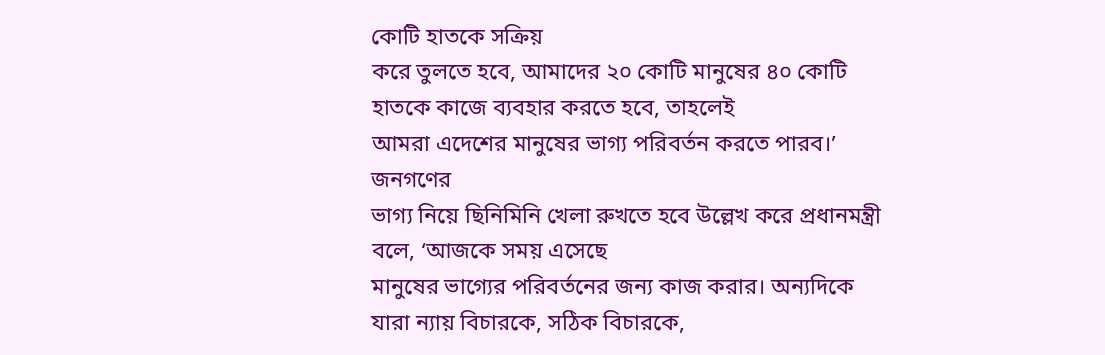কোটি হাতকে সক্রিয়
করে তুলতে হবে, আমাদের ২০ কোটি মানুষের ৪০ কোটি হাতকে কাজে ব্যবহার করতে হবে, তাহলেই
আমরা এদেশের মানুষের ভাগ্য পরিবর্তন করতে পারব।’
জনগণের
ভাগ্য নিয়ে ছিনিমিনি খেলা রুখতে হবে উল্লেখ করে প্রধানমন্ত্রী বলে, ‘আজকে সময় এসেছে
মানুষের ভাগ্যের পরিবর্তনের জন্য কাজ করার। অন্যদিকে যারা ন্যায় বিচারকে, সঠিক বিচারকে,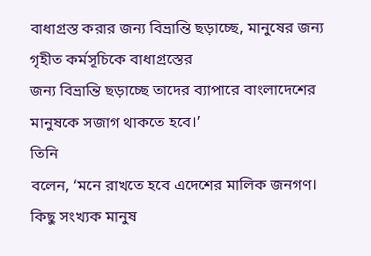বাধাগ্রস্ত করার জন্য বিভ্রান্তি ছড়াচ্ছে, মানুষের জন্য গৃহীত কর্মসূচিকে বাধাগ্রস্তের
জন্য বিভ্রান্তি ছড়াচ্ছে তাদের ব্যাপারে বাংলাদেশের মানুষকে সজাগ থাকতে হবে।’
তিনি
বলেন, ‘মনে রাখতে হবে এদেশের মালিক জনগণ। কিছু সংখ্যক মানুষ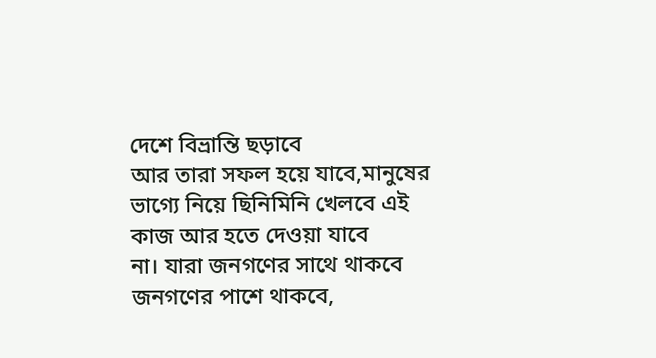দেশে বিভ্রান্তি ছড়াবে
আর তারা সফল হয়ে যাবে,মানুষের ভাগ্যে নিয়ে ছিনিমিনি খেলবে এই কাজ আর হতে দেওয়া যাবে
না। যারা জনগণের সাথে থাকবে জনগণের পাশে থাকবে,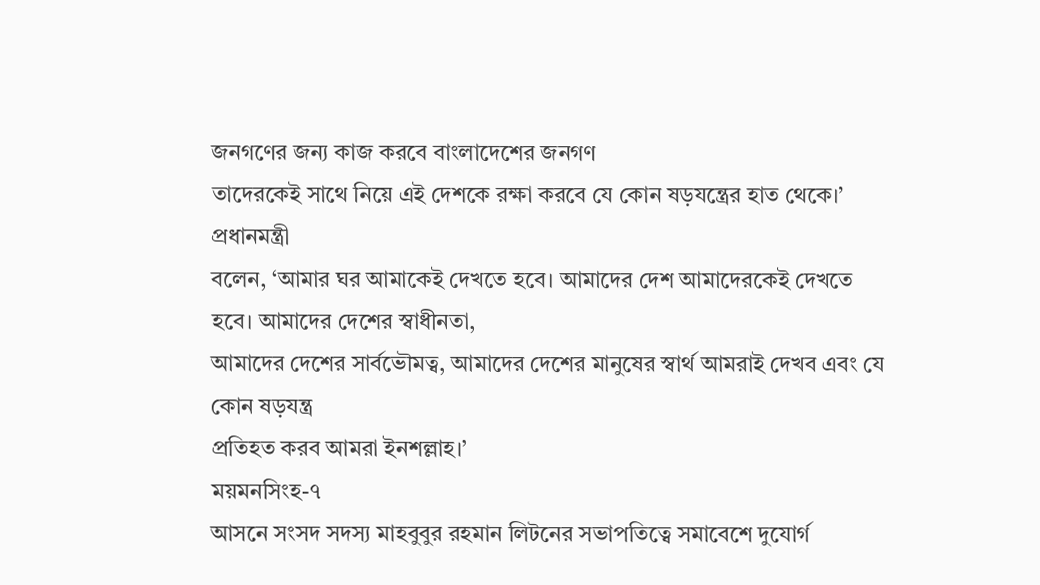জনগণের জন্য কাজ করবে বাংলাদেশের জনগণ
তাদেরকেই সাথে নিয়ে এই দেশকে রক্ষা করবে যে কোন ষড়যন্ত্রের হাত থেকে।’
প্রধানমন্ত্রী
বলেন, ‘আমার ঘর আমাকেই দেখতে হবে। আমাদের দেশ আমাদেরকেই দেখতে হবে। আমাদের দেশের স্বাধীনতা,
আমাদের দেশের সার্বভৌমত্ব, আমাদের দেশের মানুষের স্বার্থ আমরাই দেখব এবং যে কোন ষড়যন্ত্র
প্রতিহত করব আমরা ইনশল্লাহ।’
ময়মনসিংহ-৭
আসনে সংসদ সদস্য মাহবুবুর রহমান লিটনের সভাপতিত্বে সমাবেশে দুযোর্গ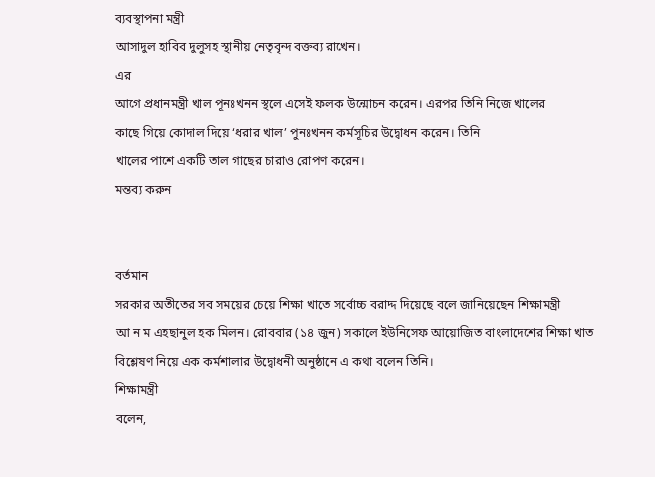ব্যবস্থাপনা মন্ত্রী
আসাদুল হাবিব দুলুসহ স্থানীয় নেতৃবৃন্দ বক্তব্য রাখেন।
এর
আগে প্রধানমন্ত্রী খাল পূনঃখনন স্থলে এসেই ফলক উন্মোচন করেন। এরপর তিনি নিজে খালের
কাছে গিয়ে কোদাল দিয়ে ‘ধরার খাল’ পুনঃখনন কর্মসূচির উদ্বোধন করেন। তিনি
খালের পাশে একটি তাল গাছের চারাও রোপণ করেন।
মন্তব্য করুন


বর্তমান
সরকার অতীতের সব সময়ের চেয়ে শিক্ষা খাতে সর্বোচ্চ বরাদ্দ দিয়েছে বলে জানিয়েছেন শিক্ষামন্ত্রী
আ ন ম এহছানুল হক মিলন। রোববার (১৪ জুন) সকালে ইউনিসেফ আয়োজিত বাংলাদেশের শিক্ষা খাত
বিশ্লেষণ নিয়ে এক কর্মশালার উদ্বোধনী অনুষ্ঠানে এ কথা বলেন তিনি।
শিক্ষামন্ত্রী
বলেন,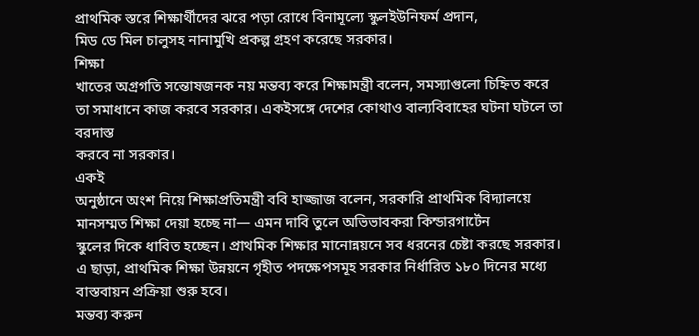প্রাথমিক স্তরে শিক্ষার্থীদের ঝরে পড়া রোধে বিনামূল্যে স্কুলইউনিফর্ম প্রদান,
মিড ডে মিল চালুসহ নানামুখি প্রকল্প গ্রহণ করেছে সরকার।
শিক্ষা
খাতের অগ্রগতি সন্তোষজনক নয় মন্তব্য করে শিক্ষামন্ত্রী বলেন, সমস্যাগুলো চিহ্নিত করে
তা সমাধানে কাজ করবে সরকার। একইসঙ্গে দেশের কোথাও বাল্যবিবাহের ঘটনা ঘটলে তা বরদাস্ত
করবে না সরকার।
একই
অনুষ্ঠানে অংশ নিয়ে শিক্ষাপ্রতিমন্ত্রী ববি হাজ্জাজ বলেন, সরকারি প্রাথমিক বিদ্যালয়ে
মানসম্মত শিক্ষা দেয়া হচ্ছে না— এমন দাবি তুলে অভিভাবকরা কিন্ডারগার্টেন
স্কুলের দিকে ধাবিত হচ্ছেন। প্রাথমিক শিক্ষার মানোন্নয়নে সব ধরনের চেষ্টা করছে সরকার।
এ ছাড়া, প্রাথমিক শিক্ষা উন্নয়নে গৃহীত পদক্ষেপসমূহ সরকার নির্ধারিত ১৮০ দিনের মধ্যে
বাস্তবায়ন প্রক্রিয়া শুরু হবে।
মন্তব্য করুন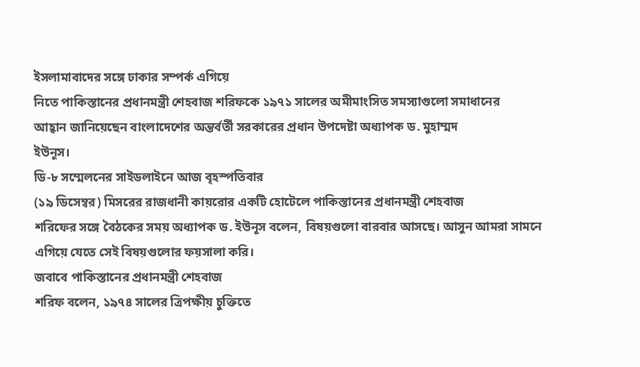ইসলামাবাদের সঙ্গে ঢাকার সম্পর্ক এগিয়ে
নিতে পাকিস্তানের প্রধানমন্ত্রী শেহবাজ শরিফকে ১৯৭১ সালের অমীমাংসিত সমস্যাগুলো সমাধানের
আহ্বান জানিয়েছেন বাংলাদেশের অন্তর্বর্তী সরকারের প্রধান উপদেষ্টা অধ্যাপক ড. মুহাম্মদ
ইউনূস।
ডি-৮ সম্মেলনের সাইডলাইনে আজ বৃহস্পতিবার
(১৯ ডিসেম্বর) মিসরের রাজধানী কায়রোর একটি হোটেলে পাকিস্তানের প্রধানমন্ত্রী শেহবাজ
শরিফের সঙ্গে বৈঠকের সময় অধ্যাপক ড. ইউনূস বলেন, বিষয়গুলো বারবার আসছে। আসুন আমরা সামনে
এগিয়ে যেতে সেই বিষয়গুলোর ফয়সালা করি।
জবাবে পাকিস্তানের প্রধানমন্ত্রী শেহবাজ
শরিফ বলেন, ১৯৭৪ সালের ত্রিপক্ষীয় চুক্তিতে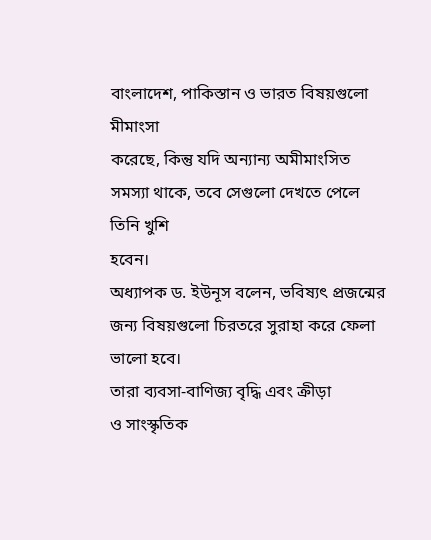বাংলাদেশ, পাকিস্তান ও ভারত বিষয়গুলো মীমাংসা
করেছে, কিন্তু যদি অন্যান্য অমীমাংসিত সমস্যা থাকে, তবে সেগুলো দেখতে পেলে তিনি খুশি
হবেন।
অধ্যাপক ড. ইউনূস বলেন, ভবিষ্যৎ প্রজন্মের
জন্য বিষয়গুলো চিরতরে সুরাহা করে ফেলা ভালো হবে।
তারা ব্যবসা-বাণিজ্য বৃদ্ধি এবং ক্রীড়া
ও সাংস্কৃতিক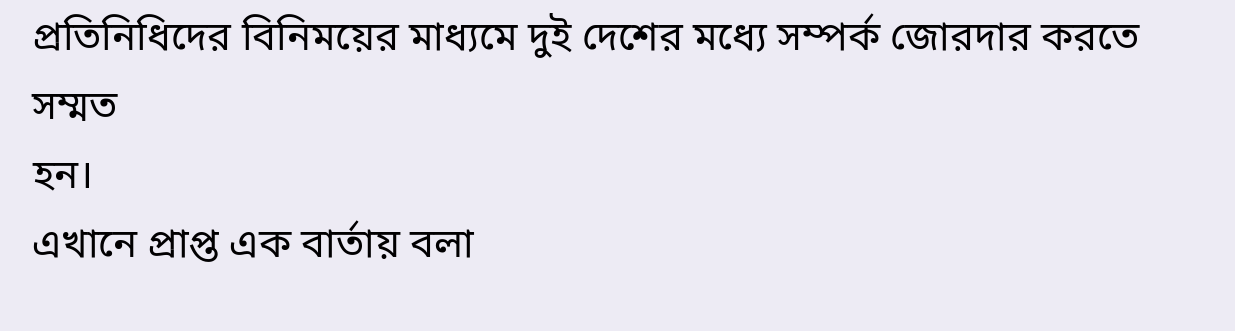প্রতিনিধিদের বিনিময়ের মাধ্যমে দুই দেশের মধ্যে সম্পর্ক জোরদার করতে সম্মত
হন।
এখানে প্রাপ্ত এক বার্তায় বলা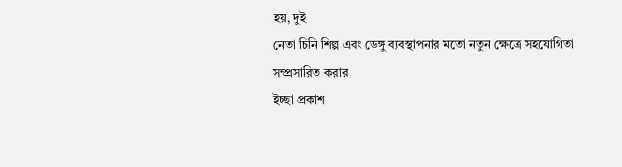হয়, দুই
নেতা চিনি শিল্প এবং ডেঙ্গু ব্যবস্থাপনার মতো নতুন ক্ষেত্রে সহযোগিতা সম্প্রসারিত করার
ইচ্ছা প্রকাশ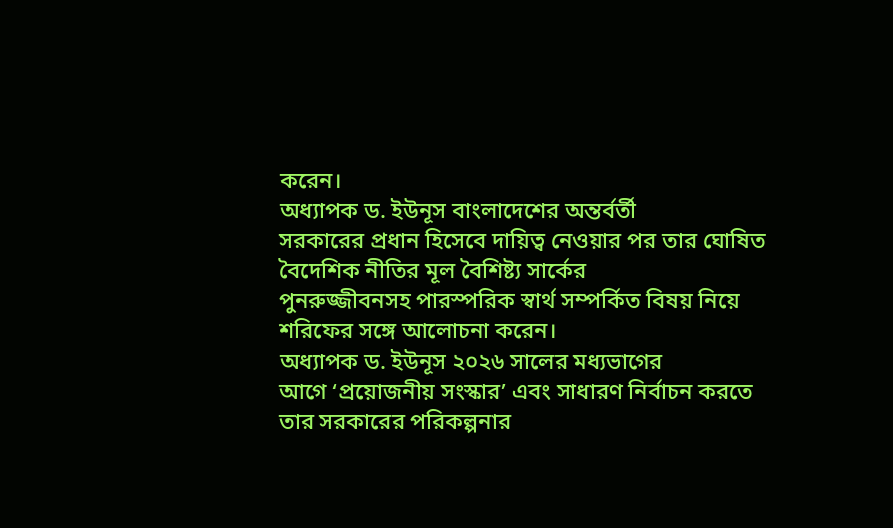করেন।
অধ্যাপক ড. ইউনূস বাংলাদেশের অন্তর্বর্তী
সরকারের প্রধান হিসেবে দায়িত্ব নেওয়ার পর তার ঘোষিত বৈদেশিক নীতির মূল বৈশিষ্ট্য সার্কের
পুনরুজ্জীবনসহ পারস্পরিক স্বার্থ সম্পর্কিত বিষয় নিয়ে শরিফের সঙ্গে আলোচনা করেন।
অধ্যাপক ড. ইউনূস ২০২৬ সালের মধ্যভাগের
আগে ‘প্রয়োজনীয় সংস্কার’ এবং সাধারণ নির্বাচন করতে তার সরকারের পরিকল্পনার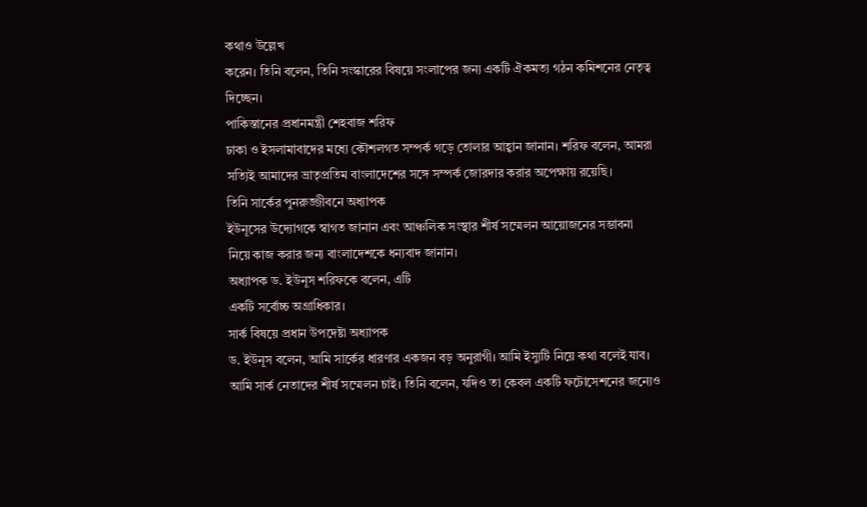কথাও উল্লেখ
করেন। তিনি বলেন, তিনি সংস্কারের বিষয়ে সংলাপের জন্য একটি ঐকমত্য গঠন কমিশনের নেতৃত্ব
দিচ্ছেন।
পাকিস্তানের প্রধানমন্ত্রী শেহবাজ শরিফ
ঢাকা ও ইসলামাবাদের মধ্যে কৌশলগত সম্পর্ক গড়ে তোলার আহ্বান জানান। শরিফ বলেন, আমরা
সত্যিই আমাদের ভ্রাতৃপ্রতিম বাংলাদেশের সঙ্গে সম্পর্ক জোরদার করার অপেক্ষায় রয়েছি।
তিনি সার্কের পুনরুজ্জীবনে অধ্যাপক
ইউনূসের উদ্যোগকে স্বাগত জানান এবং আঞ্চলিক সংস্থার শীর্ষ সম্মেলন আয়োজনের সম্ভাবনা
নিয়ে কাজ করার জন্য বাংলাদেশকে ধন্যবাদ জানান।
অধ্যাপক ড. ইউনূস শরিফকে বলেন, এটি
একটি সর্বোচ্চ অগ্রাধিকার।
সার্ক বিষয়ে প্রধান উপদেষ্টা অধ্যাপক
ড. ইউনূস বলেন, আমি সার্কের ধারণার একজন বড় অনুরাগী। আমি ইস্যুটি নিয়ে কথা বলেই যাব।
আমি সার্ক নেতাদের শীর্ষ সম্মেলন চাই। তিনি বলেন, যদিও তা কেবল একটি ফটোসেশনের জন্যেও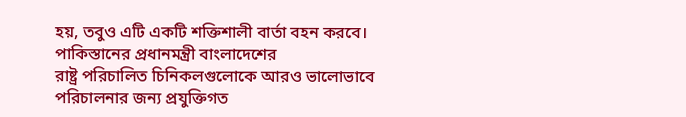হয়, তবুও এটি একটি শক্তিশালী বার্তা বহন করবে।
পাকিস্তানের প্রধানমন্ত্রী বাংলাদেশের
রাষ্ট্র পরিচালিত চিনিকলগুলোকে আরও ভালোভাবে পরিচালনার জন্য প্রযুক্তিগত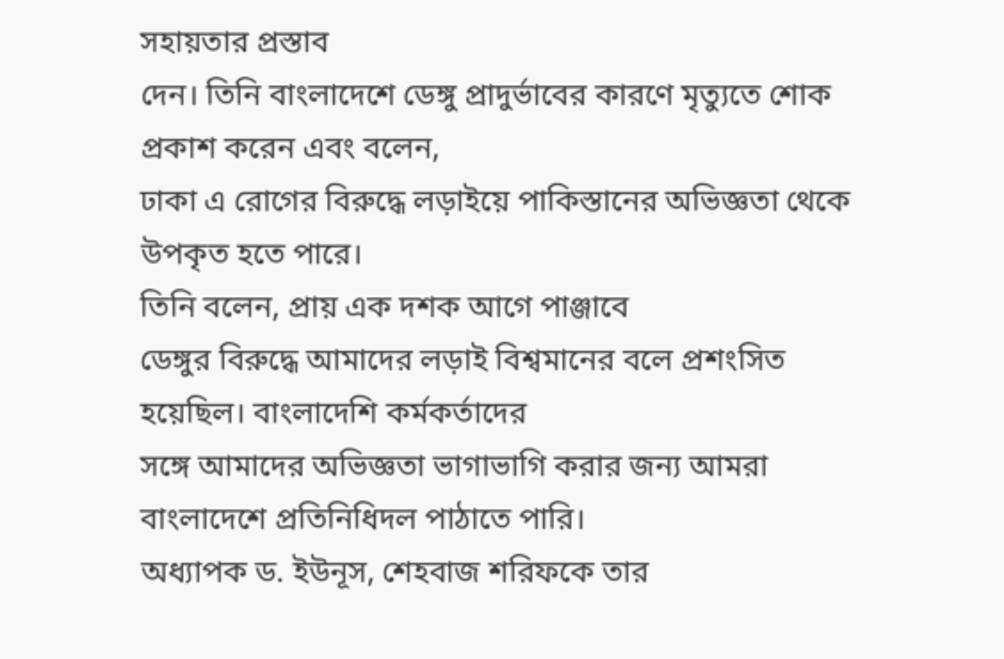সহায়তার প্রস্তাব
দেন। তিনি বাংলাদেশে ডেঙ্গু প্রাদুর্ভাবের কারণে মৃত্যুতে শোক প্রকাশ করেন এবং বলেন,
ঢাকা এ রোগের বিরুদ্ধে লড়াইয়ে পাকিস্তানের অভিজ্ঞতা থেকে উপকৃত হতে পারে।
তিনি বলেন, প্রায় এক দশক আগে পাঞ্জাবে
ডেঙ্গুর বিরুদ্ধে আমাদের লড়াই বিশ্বমানের বলে প্রশংসিত হয়েছিল। বাংলাদেশি কর্মকর্তাদের
সঙ্গে আমাদের অভিজ্ঞতা ভাগাভাগি করার জন্য আমরা বাংলাদেশে প্রতিনিধিদল পাঠাতে পারি।
অধ্যাপক ড. ইউনূস, শেহবাজ শরিফকে তার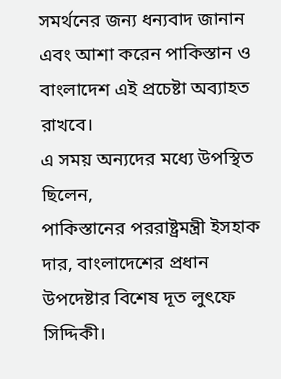সমর্থনের জন্য ধন্যবাদ জানান এবং আশা করেন পাকিস্তান ও বাংলাদেশ এই প্রচেষ্টা অব্যাহত
রাখবে।
এ সময় অন্যদের মধ্যে উপস্থিত ছিলেন,
পাকিস্তানের পররাষ্ট্রমন্ত্রী ইসহাক দার, বাংলাদেশের প্রধান উপদেষ্টার বিশেষ দূত লুৎফে
সিদ্দিকী।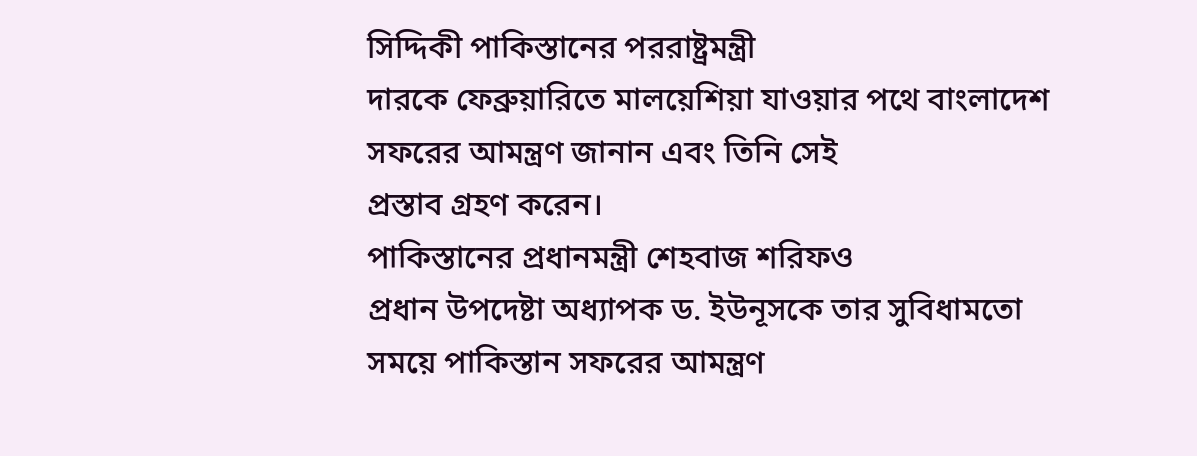সিদ্দিকী পাকিস্তানের পররাষ্ট্রমন্ত্রী
দারকে ফেব্রুয়ারিতে মালয়েশিয়া যাওয়ার পথে বাংলাদেশ সফরের আমন্ত্রণ জানান এবং তিনি সেই
প্রস্তাব গ্রহণ করেন।
পাকিস্তানের প্রধানমন্ত্রী শেহবাজ শরিফও
প্রধান উপদেষ্টা অধ্যাপক ড. ইউনূসকে তার সুবিধামতো সময়ে পাকিস্তান সফরের আমন্ত্রণ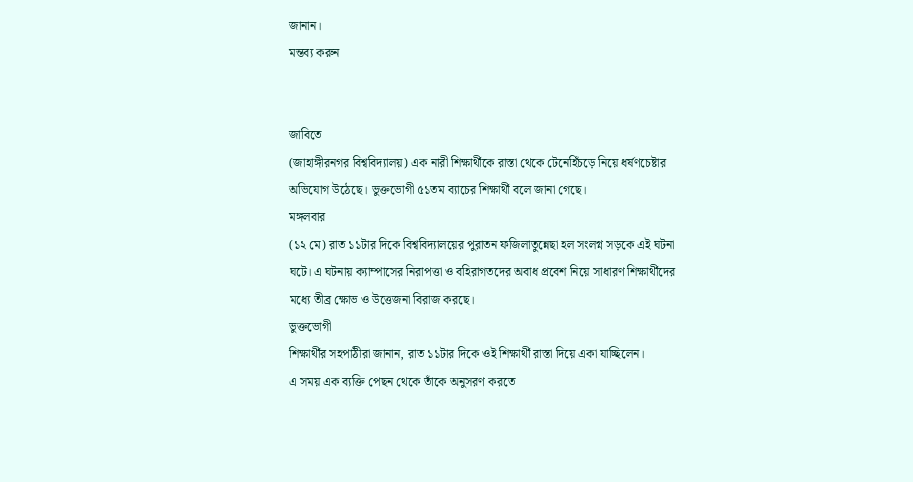জানান।
মন্তব্য করুন


জাবিতে
(জাহাঙ্গীরনগর বিশ্ববিদ্যালয়) এক নারী শিক্ষার্থীকে রাস্তা থেকে টেনেহিঁচড়ে নিয়ে ধর্ষণচেষ্টার
অভিযোগ উঠেছে। ভুক্তভোগী ৫১তম ব্যাচের শিক্ষার্থী বলে জানা গেছে।
মঙ্গলবার
(১২ মে) রাত ১১টার দিকে বিশ্ববিদ্যালয়ের পুরাতন ফজিলাতুন্নেছা হল সংলগ্ন সড়কে এই ঘটনা
ঘটে। এ ঘটনায় ক্যাম্পাসের নিরাপত্তা ও বহিরাগতদের অবাধ প্রবেশ নিয়ে সাধারণ শিক্ষার্থীদের
মধ্যে তীব্র ক্ষোভ ও উত্তেজনা বিরাজ করছে।
ভুক্তভোগী
শিক্ষার্থীর সহপাঠীরা জানান, রাত ১১টার দিকে ওই শিক্ষার্থী রাস্তা দিয়ে একা যাচ্ছিলেন।
এ সময় এক ব্যক্তি পেছন থেকে তাঁকে অনুসরণ করতে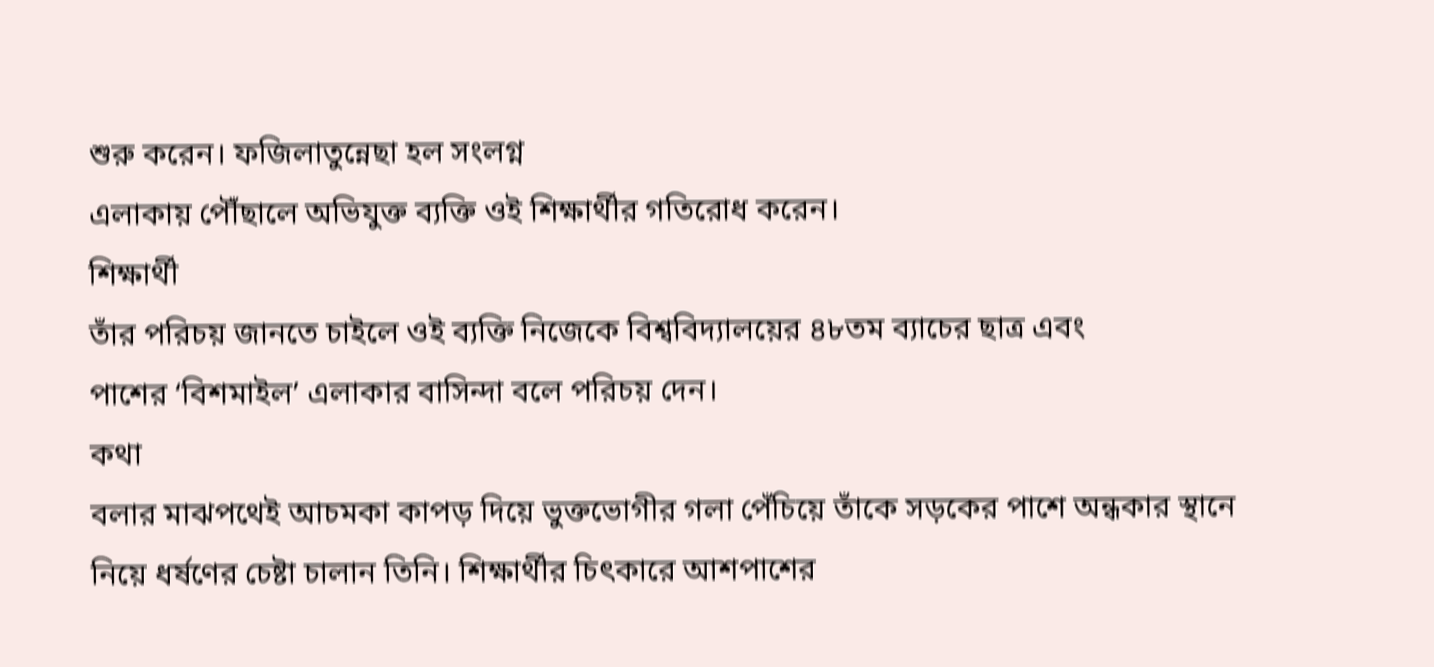শুরু করেন। ফজিলাতুন্নেছা হল সংলগ্ন
এলাকায় পৌঁছালে অভিযুক্ত ব্যক্তি ওই শিক্ষার্থীর গতিরোধ করেন।
শিক্ষার্থী
তাঁর পরিচয় জানতে চাইলে ওই ব্যক্তি নিজেকে বিশ্ববিদ্যালয়ের ৪৮তম ব্যাচের ছাত্র এবং
পাশের ‘বিশমাইল’ এলাকার বাসিন্দা বলে পরিচয় দেন।
কথা
বলার মাঝপথেই আচমকা কাপড় দিয়ে ভুক্তভোগীর গলা পেঁচিয়ে তাঁকে সড়কের পাশে অন্ধকার স্থানে
নিয়ে ধর্ষণের চেষ্টা চালান তিনি। শিক্ষার্থীর চিৎকারে আশপাশের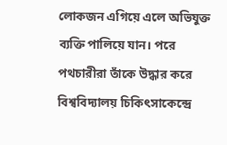লোকজন এগিয়ে এলে অভিযুক্ত
ব্যক্তি পালিয়ে যান। পরে পথচারীরা তাঁকে উদ্ধার করে বিশ্ববিদ্যালয় চিকিৎসাকেন্দ্রে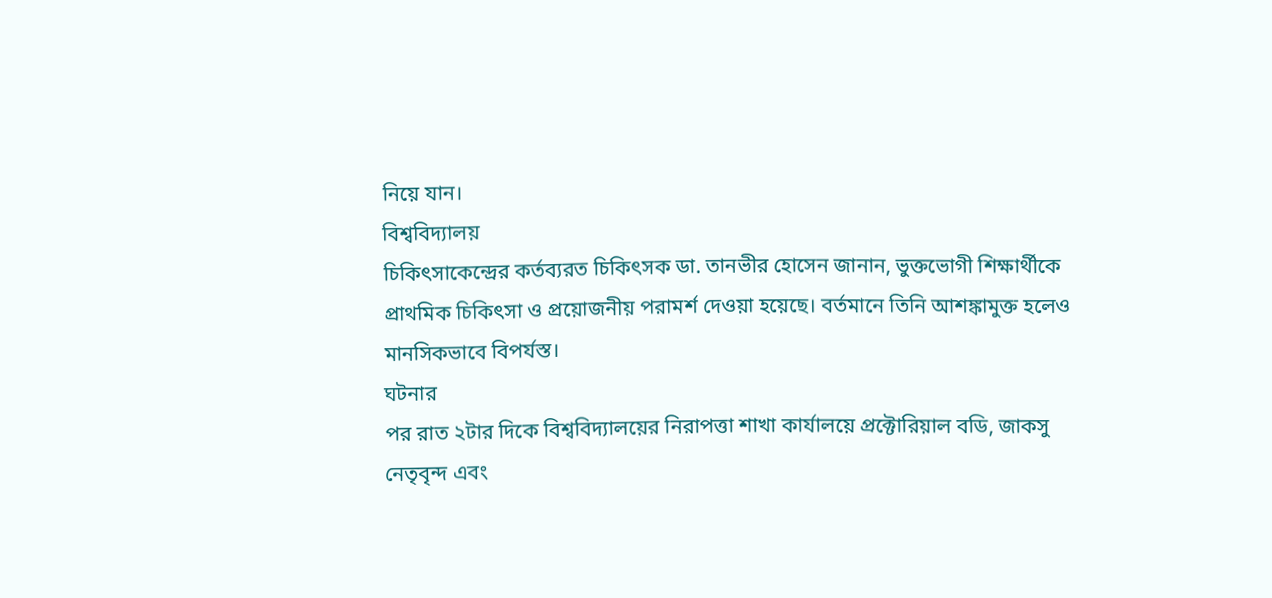নিয়ে যান।
বিশ্ববিদ্যালয়
চিকিৎসাকেন্দ্রের কর্তব্যরত চিকিৎসক ডা. তানভীর হোসেন জানান, ভুক্তভোগী শিক্ষার্থীকে
প্রাথমিক চিকিৎসা ও প্রয়োজনীয় পরামর্শ দেওয়া হয়েছে। বর্তমানে তিনি আশঙ্কামুক্ত হলেও
মানসিকভাবে বিপর্যস্ত।
ঘটনার
পর রাত ২টার দিকে বিশ্ববিদ্যালয়ের নিরাপত্তা শাখা কার্যালয়ে প্রক্টোরিয়াল বডি, জাকসু
নেতৃবৃন্দ এবং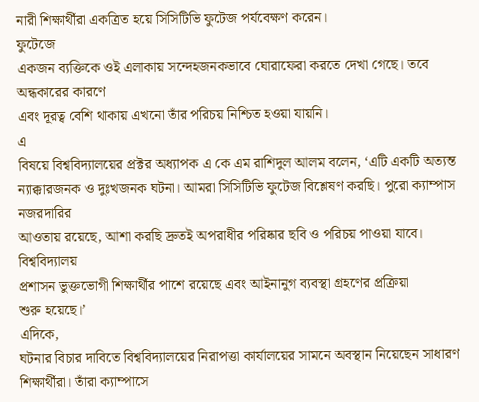নারী শিক্ষার্থীরা একত্রিত হয়ে সিসিটিভি ফুটেজ পর্যবেক্ষণ করেন।
ফুটেজে
একজন ব্যক্তিকে ওই এলাকায় সন্দেহজনকভাবে ঘোরাফেরা করতে দেখা গেছে। তবে অন্ধকারের কারণে
এবং দূরত্ব বেশি থাকায় এখনো তাঁর পরিচয় নিশ্চিত হওয়া যায়নি।
এ
বিষয়ে বিশ্ববিদ্যালয়ের প্রক্টর অধ্যাপক এ কে এম রাশিদুল আলম বলেন, ‘এটি একটি অত্যন্ত
ন্যাক্কারজনক ও দুঃখজনক ঘটনা। আমরা সিসিটিভি ফুটেজ বিশ্লেষণ করছি। পুরো ক্যাম্পাস নজরদারির
আওতায় রয়েছে, আশা করছি দ্রুতই অপরাধীর পরিষ্কার ছবি ও পরিচয় পাওয়া যাবে। বিশ্ববিদ্যালয়
প্রশাসন ভুক্তভোগী শিক্ষার্থীর পাশে রয়েছে এবং আইনানুগ ব্যবস্থা গ্রহণের প্রক্রিয়া
শুরু হয়েছে।’
এদিকে,
ঘটনার বিচার দাবিতে বিশ্ববিদ্যালয়ের নিরাপত্তা কার্যালয়ের সামনে অবস্থান নিয়েছেন সাধারণ
শিক্ষার্থীরা। তাঁরা ক্যাম্পাসে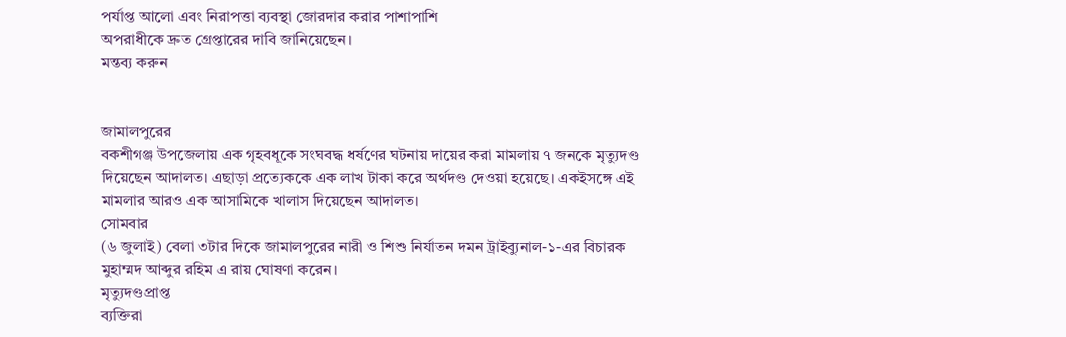পর্যাপ্ত আলো এবং নিরাপত্তা ব্যবস্থা জোরদার করার পাশাপাশি
অপরাধীকে দ্রুত গ্রেপ্তারের দাবি জানিয়েছেন।
মন্তব্য করুন


জামালপুরের
বকশীগঞ্জ উপজেলায় এক গৃহবধূকে সংঘবদ্ধ ধর্ষণের ঘটনায় দায়ের করা মামলায় ৭ জনকে মৃত্যুদণ্ড
দিয়েছেন আদালত। এছাড়া প্রত্যেককে এক লাখ টাকা করে অর্থদণ্ড দেওয়া হয়েছে। একইসঙ্গে এই
মামলার আরও এক আসামিকে খালাস দিয়েছেন আদালত।
সোমবার
(৬ জুলাই) বেলা ৩টার দিকে জামালপুরের নারী ও শিশু নির্যাতন দমন ট্রাইব্যুনাল-১-এর বিচারক
মুহাম্মদ আব্দুর রহিম এ রায় ঘোষণা করেন।
মৃত্যুদণ্ডপ্রাপ্ত
ব্যক্তিরা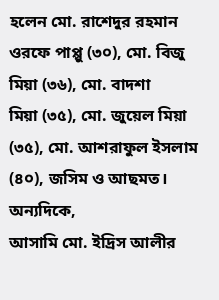হলেন মো. রাশেদুর রহমান ওরফে পাপ্পু (৩০), মো. বিজু মিয়া (৩৬), মো. বাদশা
মিয়া (৩৫), মো. জুয়েল মিয়া (৩৫), মো. আশরাফুল ইসলাম (৪০), জসিম ও আছমত।
অন্যদিকে,
আসামি মো. ইদ্রিস আলীর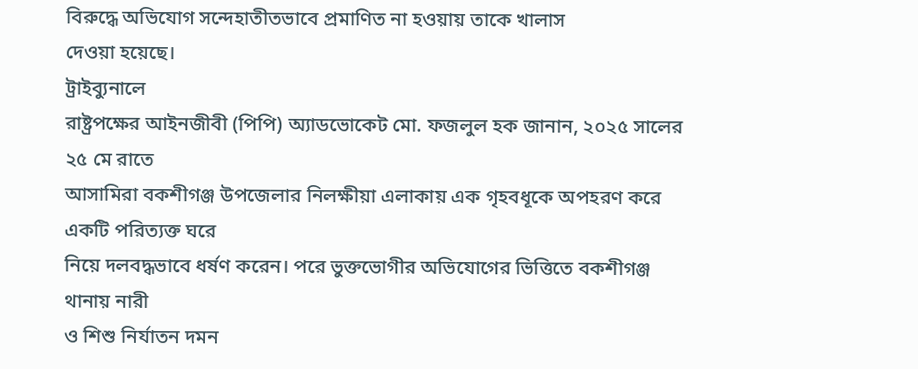বিরুদ্ধে অভিযোগ সন্দেহাতীতভাবে প্রমাণিত না হওয়ায় তাকে খালাস
দেওয়া হয়েছে।
ট্রাইব্যুনালে
রাষ্ট্রপক্ষের আইনজীবী (পিপি) অ্যাডভোকেট মো. ফজলুল হক জানান, ২০২৫ সালের ২৫ মে রাতে
আসামিরা বকশীগঞ্জ উপজেলার নিলক্ষীয়া এলাকায় এক গৃহবধূকে অপহরণ করে একটি পরিত্যক্ত ঘরে
নিয়ে দলবদ্ধভাবে ধর্ষণ করেন। পরে ভুক্তভোগীর অভিযোগের ভিত্তিতে বকশীগঞ্জ থানায় নারী
ও শিশু নির্যাতন দমন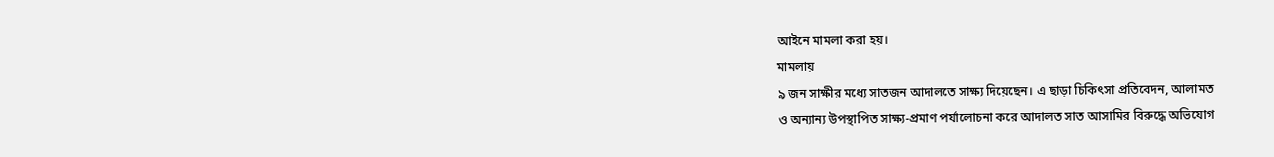আইনে মামলা করা হয়।
মামলায়
৯ জন সাক্ষীর মধ্যে সাতজন আদালতে সাক্ষ্য দিয়েছেন। এ ছাড়া চিকিৎসা প্রতিবেদন, আলামত
ও অন্যান্য উপস্থাপিত সাক্ষ্য-প্রমাণ পর্যালোচনা করে আদালত সাত আসামির বিরুদ্ধে অভিযোগ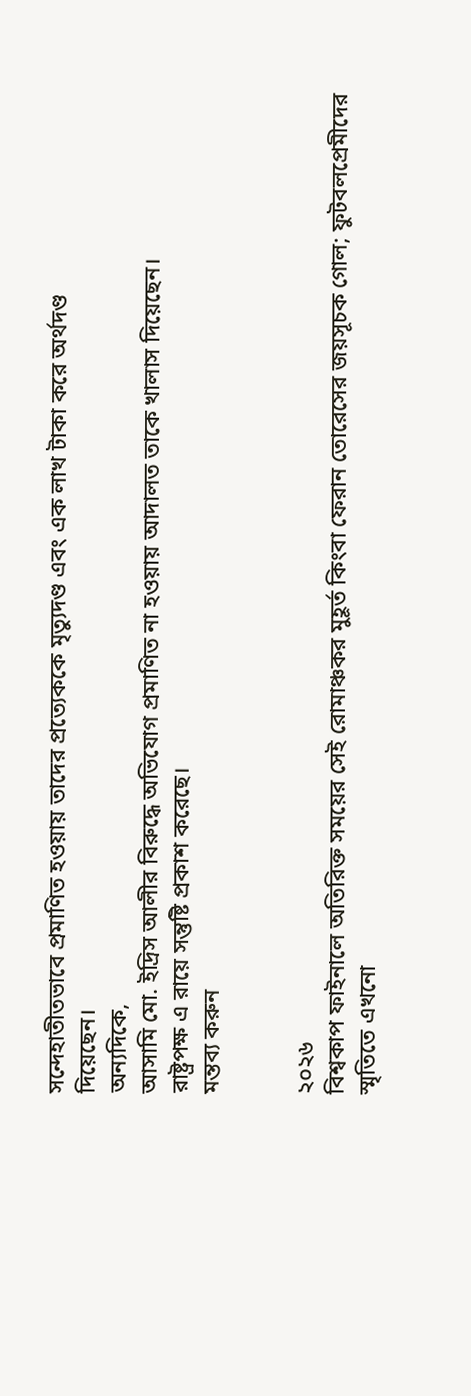সন্দেহাতীতভাবে প্রমাণিত হওয়ায় তাদের প্রত্যেককে মৃত্যুদণ্ড এবং এক লাখ টাকা করে অর্থদণ্ড
দিয়েছেন।
অন্যদিকে,
আসামি মো. ইদ্রিস আলীর বিরুদ্ধে অভিযোগ প্রমাণিত না হওয়ায় আদালত তাকে খালাস দিয়েছেন।
রাষ্ট্রপক্ষ এ রায়ে সন্তুষ্টি প্রকাশ করেছে।
মন্তব্য করুন


২০২৬
বিশ্বকাপ ফাইনালে অতিরিক্ত সময়ের সেই রোমাঞ্চকর মুহূর্ত কিংবা ফেরান তোরেসের জয়সূচক গোল; ফুটবলপ্রেমীদের স্মৃতিতে এখনো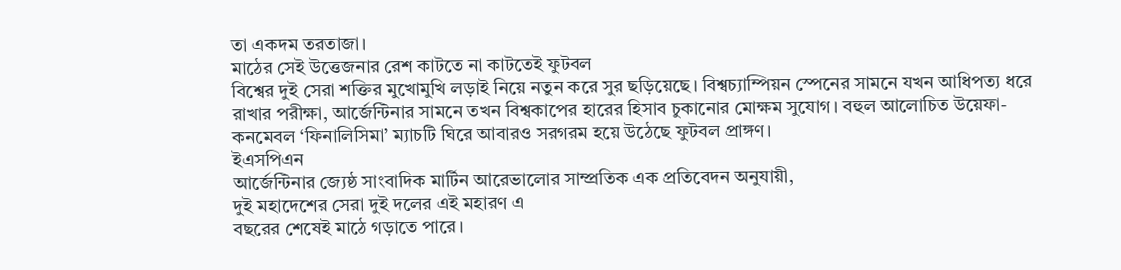তা একদম তরতাজা।
মাঠের সেই উত্তেজনার রেশ কাটতে না কাটতেই ফুটবল
বিশ্বের দুই সেরা শক্তির মুখোমুখি লড়াই নিয়ে নতুন করে সুর ছড়িয়েছে। বিশ্বচ্যাম্পিয়ন স্পেনের সামনে যখন আধিপত্য ধরে রাখার পরীক্ষা, আর্জেন্টিনার সামনে তখন বিশ্বকাপের হারের হিসাব চুকানোর মোক্ষম সুযোগ। বহুল আলোচিত উয়েফা-কনমেবল ‘ফিনালিসিমা’ ম্যাচটি ঘিরে আবারও সরগরম হয়ে উঠেছে ফুটবল প্রাঙ্গণ।
ইএসপিএন
আর্জেন্টিনার জ্যেষ্ঠ সাংবাদিক মার্টিন আরেভালোর সাম্প্রতিক এক প্রতিবেদন অনুযায়ী,
দুই মহাদেশের সেরা দুই দলের এই মহারণ এ
বছরের শেষেই মাঠে গড়াতে পারে।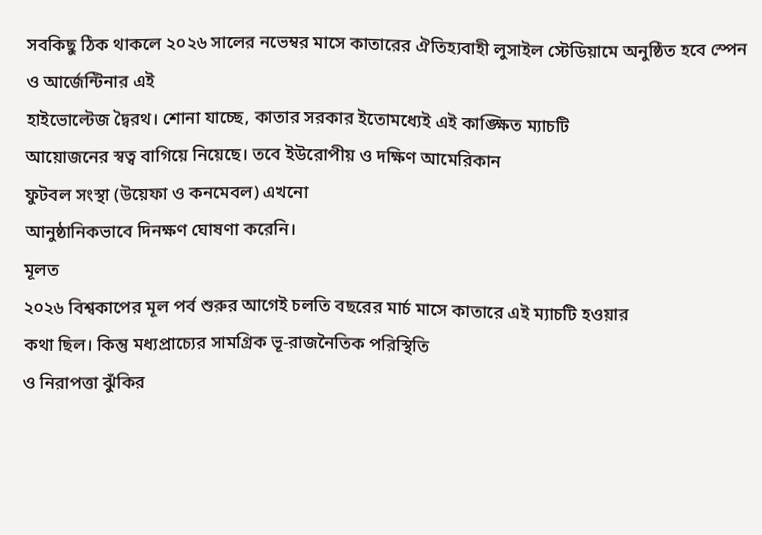সবকিছু ঠিক থাকলে ২০২৬ সালের নভেম্বর মাসে কাতারের ঐতিহ্যবাহী লুসাইল স্টেডিয়ামে অনুষ্ঠিত হবে স্পেন ও আর্জেন্টিনার এই
হাইভোল্টেজ দ্বৈরথ। শোনা যাচ্ছে, কাতার সরকার ইতোমধ্যেই এই কাঙ্ক্ষিত ম্যাচটি
আয়োজনের স্বত্ব বাগিয়ে নিয়েছে। তবে ইউরোপীয় ও দক্ষিণ আমেরিকান
ফুটবল সংস্থা (উয়েফা ও কনমেবল) এখনো
আনুষ্ঠানিকভাবে দিনক্ষণ ঘোষণা করেনি।
মূলত
২০২৬ বিশ্বকাপের মূল পর্ব শুরুর আগেই চলতি বছরের মার্চ মাসে কাতারে এই ম্যাচটি হওয়ার
কথা ছিল। কিন্তু মধ্যপ্রাচ্যের সামগ্রিক ভূ-রাজনৈতিক পরিস্থিতি
ও নিরাপত্তা ঝুঁকির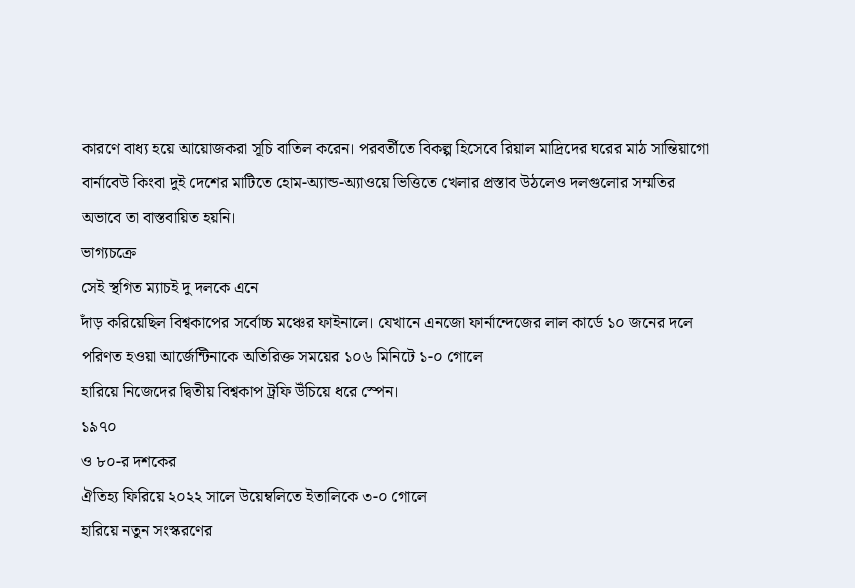কারণে বাধ্য হয়ে আয়োজকরা সূচি বাতিল করেন। পরবর্তীতে বিকল্প হিসেবে রিয়াল মাদ্রিদের ঘরের মাঠ সান্তিয়াগো বার্নাবেউ কিংবা দুই দেশের মাটিতে হোম-অ্যান্ড-অ্যাওয়ে ভিত্তিতে খেলার প্রস্তাব উঠলেও দলগুলোর সম্মতির অভাবে তা বাস্তবায়িত হয়নি।
ভাগ্যচক্রে
সেই স্থগিত ম্যাচই দু দলকে এনে
দাঁড় করিয়েছিল বিশ্বকাপের সর্বোচ্চ মঞ্চের ফাইনালে। যেখানে এনজো ফার্নান্দেজের লাল কার্ডে ১০ জনের দলে
পরিণত হওয়া আর্জেন্টিনাকে অতিরিক্ত সময়ের ১০৬ মিনিটে ১-০ গোলে
হারিয়ে নিজেদের দ্বিতীয় বিশ্বকাপ ট্রফি উঁচিয়ে ধরে স্পেন।
১৯৭০
ও ৮০-র দশকের
ঐতিহ্য ফিরিয়ে ২০২২ সালে উয়েম্বলিতে ইতালিকে ৩-০ গোলে
হারিয়ে নতুন সংস্করণের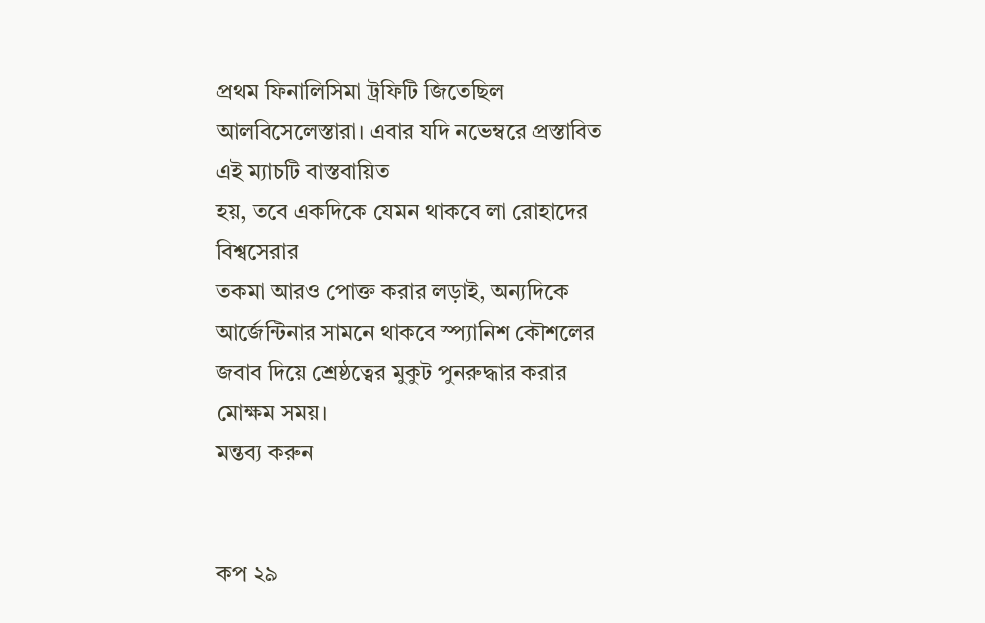প্রথম ফিনালিসিমা ট্রফিটি জিতেছিল আলবিসেলেস্তারা। এবার যদি নভেম্বরে প্রস্তাবিত এই ম্যাচটি বাস্তবায়িত
হয়, তবে একদিকে যেমন থাকবে লা রোহাদের বিশ্বসেরার
তকমা আরও পোক্ত করার লড়াই, অন্যদিকে আর্জেন্টিনার সামনে থাকবে স্প্যানিশ কৌশলের জবাব দিয়ে শ্রেষ্ঠত্বের মুকুট পুনরুদ্ধার করার মোক্ষম সময়।
মন্তব্য করুন


কপ ২৯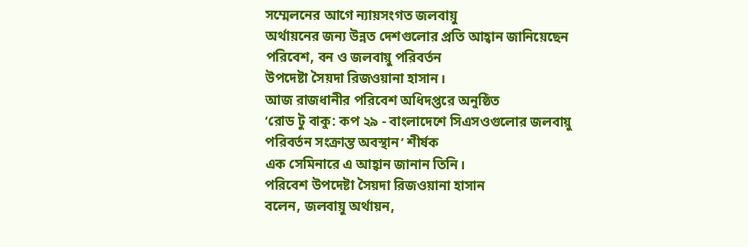সম্মেলনের আগে ন্যায়সংগত জলবায়ু
অর্থায়নের জন্য উন্নত দেশগুলোর প্রতি আহ্বান জানিয়েছেন পরিবেশ, বন ও জলবায়ু পরিবর্তন
উপদেষ্টা সৈয়দা রিজওয়ানা হাসান।
আজ রাজধানীর পরিবেশ অধিদপ্তরে অনুষ্ঠিত
‘রোড টু বাকু: কপ ২৯ - বাংলাদেশে সিএসওগুলোর জলবায়ু পরিবর্তন সংক্রান্ত অবস্থান’ শীর্ষক
এক সেমিনারে এ আহ্বান জানান তিনি।
পরিবেশ উপদেষ্টা সৈয়দা রিজওয়ানা হাসান
বলেন, জলবায়ু অর্থায়ন,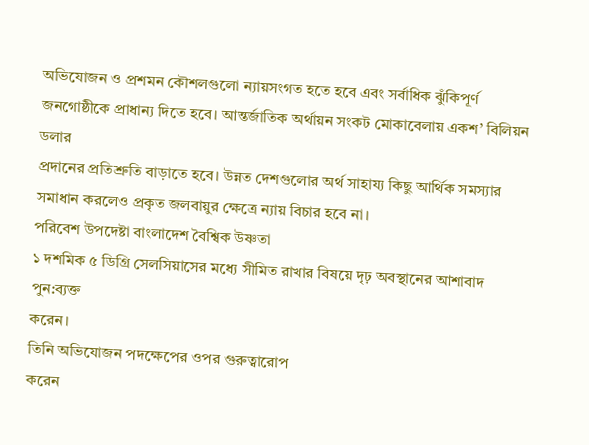অভিযোজন ও প্রশমন কৌশলগুলো ন্যায়সংগত হতে হবে এবং সর্বাধিক ঝুঁকিপূর্ণ
জনগোষ্ঠীকে প্রাধান্য দিতে হবে। আন্তর্জাতিক অর্থায়ন সংকট মোকাবেলায় একশ’ বিলিয়ন ডলার
প্রদানের প্রতিশ্রুতি বাড়াতে হবে। উন্নত দেশগুলোর অর্থ সাহায্য কিছু আর্থিক সমস্যার
সমাধান করলেও প্রকৃত জলবায়ুর ক্ষেত্রে ন্যায় বিচার হবে না।
পরিবেশ উপদেষ্টা বাংলাদেশ বৈশ্বিক উষ্ণতা
১ দশমিক ৫ ডিগ্রি সেলসিয়াসের মধ্যে সীমিত রাখার বিষয়ে দৃঢ় অবস্থানের আশাবাদ পুন:ব্যক্ত
করেন।
তিনি অভিযোজন পদক্ষেপের ওপর গুরুত্বারোপ
করেন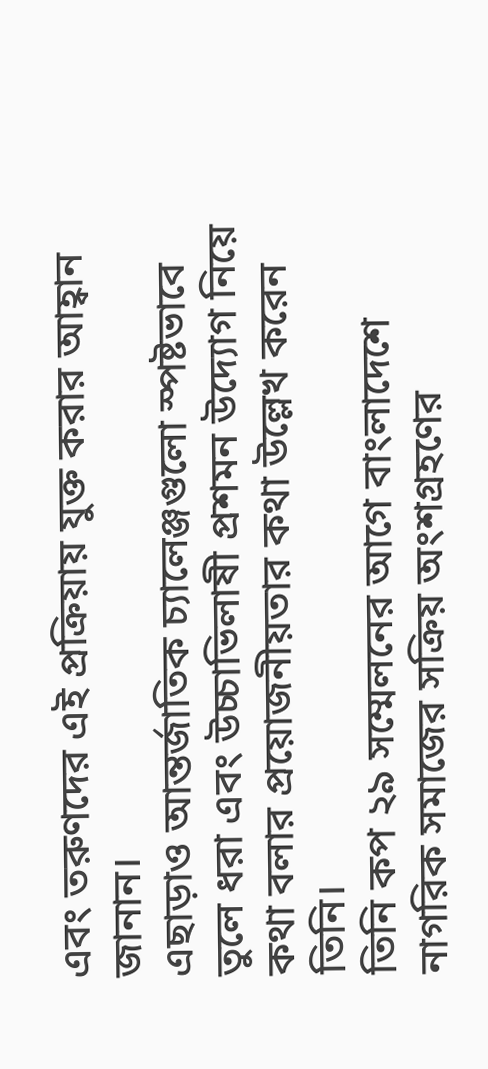এবং তরুণদের এই প্রক্রিয়ায় যুক্ত করার আহ্বান জানান।
এছাড়াও আন্তর্জাতিক চ্যালেঞ্জগুলো স্পষ্টভাবে
তুলে ধরা এবং উচ্চাভিলাষী প্রশমন উদ্যোগ নিয়ে কথা বলার প্রয়োজনীয়তার কথা উল্লেখ করেন
তিনি।
তিনি কপ ২৯ সম্মেলনের আগে বাংলাদেশে
নাগরিক সমাজের সক্রিয় অংশগ্রহণের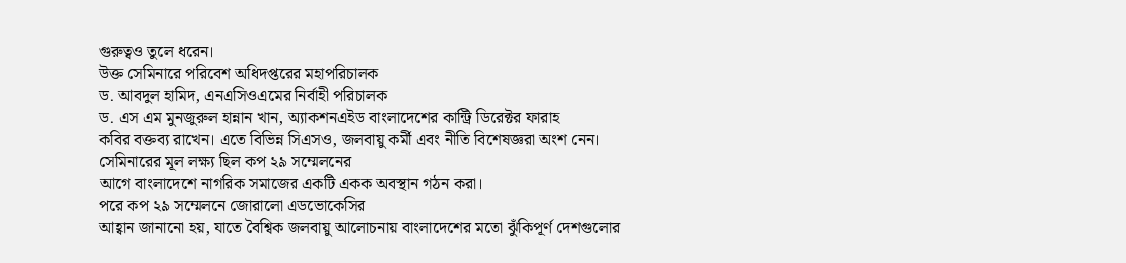গুরুত্বও তুলে ধরেন।
উক্ত সেমিনারে পরিবেশ অধিদপ্তরের মহাপরিচালক
ড. আবদুল হামিদ, এনএসিওএমের নির্বাহী পরিচালক
ড. এস এম মুনজুরুল হান্নান খান, অ্যাকশনএইড বাংলাদেশের কান্ট্রি ডিরেক্টর ফারাহ
কবির বক্তব্য রাখেন। এতে বিভিন্ন সিএসও, জলবায়ু কর্মী এবং নীতি বিশেষজ্ঞরা অংশ নেন।
সেমিনারের মূল লক্ষ্য ছিল কপ ২৯ সম্মেলনের
আগে বাংলাদেশে নাগরিক সমাজের একটি একক অবস্থান গঠন করা।
পরে কপ ২৯ সম্মেলনে জোরালো এডভোকেসির
আহ্বান জানানো হয়, যাতে বৈশ্বিক জলবায়ু আলোচনায় বাংলাদেশের মতো ঝুঁকিপূর্ণ দেশগুলোর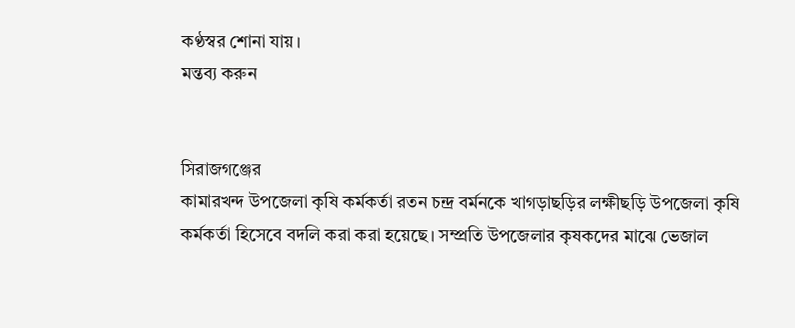কণ্ঠস্বর শোনা যায়।
মন্তব্য করুন


সিরাজগঞ্জের
কামারখন্দ উপজেলা কৃষি কর্মকর্তা রতন চন্দ্র বর্মনকে খাগড়াছড়ির লক্ষীছড়ি উপজেলা কৃষি
কর্মকর্তা হিসেবে বদলি করা করা হয়েছে। সম্প্রতি উপজেলার কৃষকদের মাঝে ভেজাল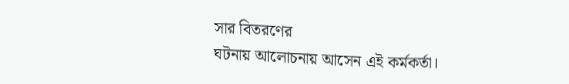সার বিতরণের
ঘটনায় আলোচনায় আসেন এই কর্মকর্তা।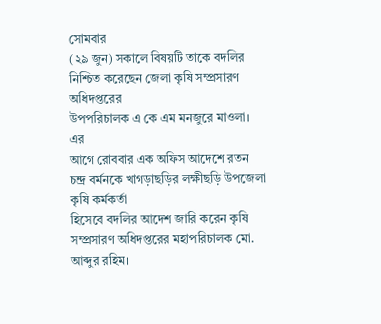সোমবার
(২৯ জুন) সকালে বিষয়টি তাকে বদলির নিশ্চিত করেছেন জেলা কৃষি সম্প্রসারণ অধিদপ্তরের
উপপরিচালক এ কে এম মনজুরে মাওলা।
এর
আগে রোববার এক অফিস আদেশে রতন চন্দ্র বর্মনকে খাগড়াছড়ির লক্ষীছড়ি উপজেলা কৃষি কর্মকর্তা
হিসেবে বদলির আদেশ জারি করেন কৃষি সম্প্রসারণ অধিদপ্তরের মহাপরিচালক মো. আব্দুর রহিম।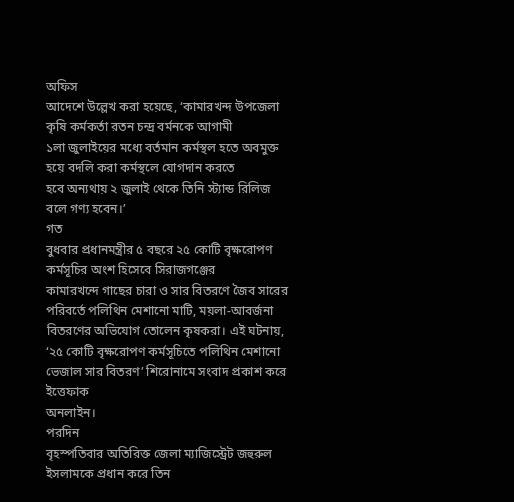অফিস
আদেশে উল্লেখ করা হয়েছে, ‘কামারখন্দ উপজেলা কৃষি কর্মকর্তা রতন চন্দ্র বর্মনকে আগামী
১লা জুলাইয়ের মধ্যে বর্তমান কর্মস্থল হতে অবমুক্ত হয়ে বদলি করা কর্মস্থলে যোগদান করতে
হবে অন্যথায় ২ জুলাই থেকে তিনি স্ট্যান্ড রিলিজ বলে গণ্য হবেন।’
গত
বুধবার প্রধানমন্ত্রীর ৫ বছরে ২৫ কোটি বৃক্ষরোপণ কর্মসূচির অংশ হিসেবে সিরাজগঞ্জের
কামারখন্দে গাছের চারা ও সার বিতরণে জৈব সারের পরিবর্তে পলিথিন মেশানো মাটি, ময়লা-আবর্জনা
বিতরণের অভিযোগ তোলেন কৃষকরা। এই ঘটনায়, ‘২৫ কোটি বৃক্ষরোপণ কর্মসূচিতে পলিথিন মেশানো
ভেজাল সার বিতরণ’ শিরোনামে সংবাদ প্রকাশ করে ইত্তেফাক
অনলাইন।
পরদিন
বৃহস্পতিবার অতিরিক্ত জেলা ম্যাজিস্ট্রেট জহুরুল ইসলামকে প্রধান করে তিন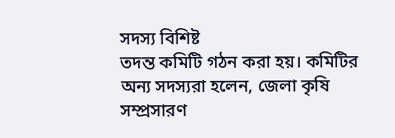সদস্য বিশিষ্ট
তদন্ত কমিটি গঠন করা হয়। কমিটির অন্য সদস্যরা হলেন, জেলা কৃষি সম্প্রসারণ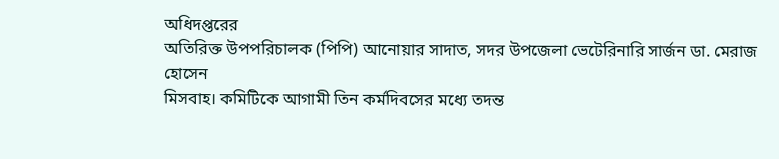অধিদপ্তরের
অতিরিক্ত উপপরিচালক (পিপি) আনোয়ার সাদাত, সদর উপজেলা ভেটেরিনারি সার্জন ডা. মেরাজ হোসেন
মিসবাহ। কমিটিকে আগামী তিন কর্মদিবসের মধ্যে তদন্ত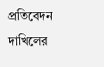প্রতিবেদন দাখিলের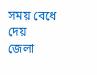সময় বেধে দেয়
জেলা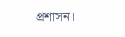প্রশাসন।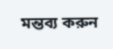মন্তব্য করুন